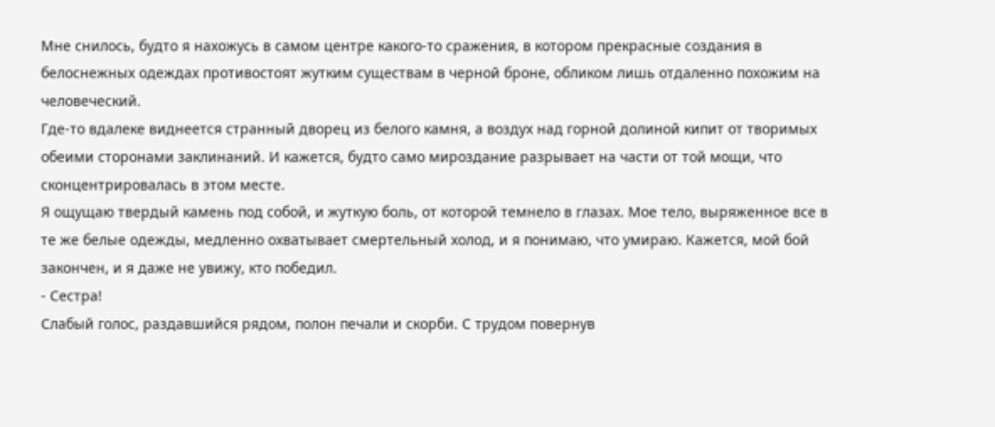Мне снилось, будто я нахожусь в самом центре какого-то сражения, в котором прекрасные создания в белоснежных одеждах противостоят жутким существам в черной броне, обликом лишь отдаленно похожим на человеческий.
Где-то вдалеке виднеется странный дворец из белого камня, а воздух над горной долиной кипит от творимых обеими сторонами заклинаний. И кажется, будто само мироздание разрывает на части от той мощи, что сконцентрировалась в этом месте.
Я ощущаю твердый камень под собой, и жуткую боль, от которой темнело в глазах. Мое тело, выряженное все в те же белые одежды, медленно охватывает смертельный холод, и я понимаю, что умираю. Кажется, мой бой закончен, и я даже не увижу, кто победил.
- Сестра!
Слабый голос, раздавшийся рядом, полон печали и скорби. С трудом повернув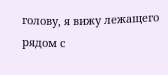голову, я вижу лежащего рядом с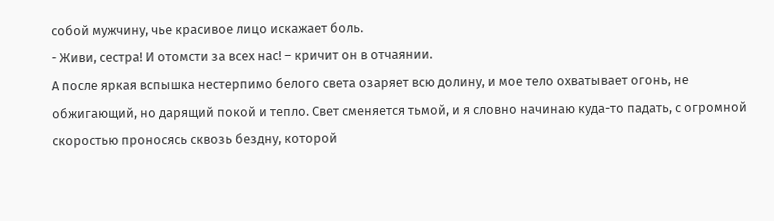собой мужчину, чье красивое лицо искажает боль.
- Живи, сестра! И отомсти за всех нас! – кричит он в отчаянии.
А после яркая вспышка нестерпимо белого света озаряет всю долину, и мое тело охватывает огонь, не обжигающий, но дарящий покой и тепло. Свет сменяется тьмой, и я словно начинаю куда-то падать, с огромной скоростью проносясь сквозь бездну, которой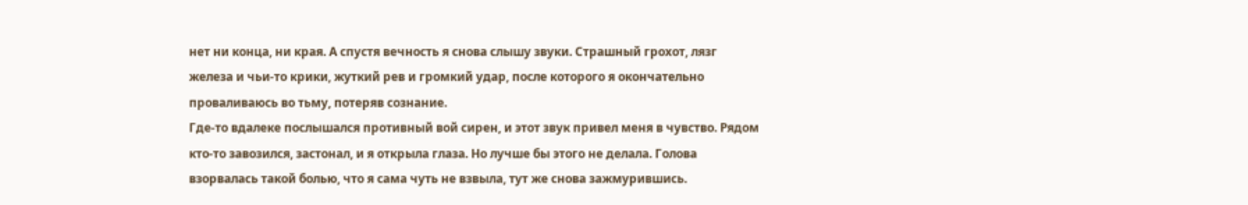нет ни конца, ни края. А спустя вечность я снова слышу звуки. Страшный грохот, лязг железа и чьи-то крики, жуткий рев и громкий удар, после которого я окончательно проваливаюсь во тьму, потеряв сознание.
Где-то вдалеке послышался противный вой сирен, и этот звук привел меня в чувство. Рядом кто-то завозился, застонал, и я открыла глаза. Но лучше бы этого не делала. Голова взорвалась такой болью, что я сама чуть не взвыла, тут же снова зажмурившись.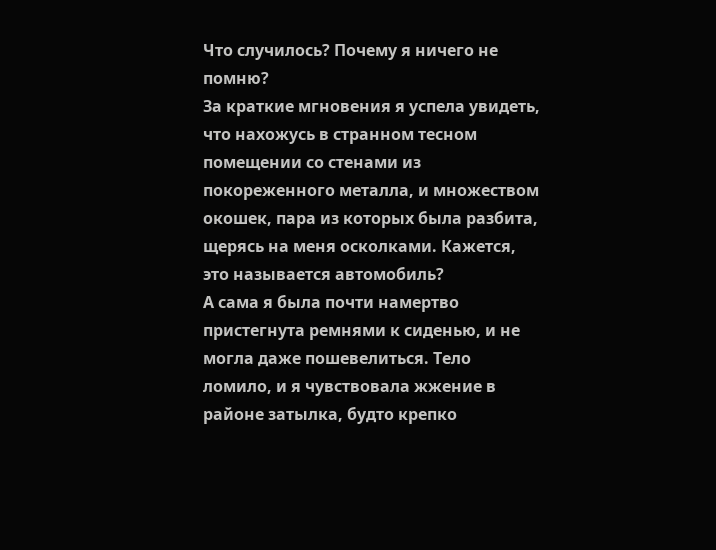Что случилось? Почему я ничего не помню?
За краткие мгновения я успела увидеть, что нахожусь в странном тесном помещении со стенами из покореженного металла, и множеством окошек, пара из которых была разбита, щерясь на меня осколками. Кажется, это называется автомобиль?
А сама я была почти намертво пристегнута ремнями к сиденью, и не могла даже пошевелиться. Тело ломило, и я чувствовала жжение в районе затылка, будто крепко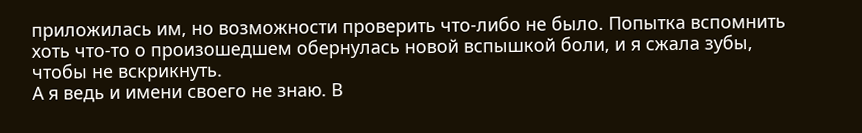приложилась им, но возможности проверить что-либо не было. Попытка вспомнить хоть что-то о произошедшем обернулась новой вспышкой боли, и я сжала зубы, чтобы не вскрикнуть.
А я ведь и имени своего не знаю. В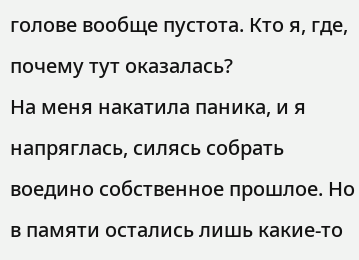голове вообще пустота. Кто я, где, почему тут оказалась?
На меня накатила паника, и я напряглась, силясь собрать воедино собственное прошлое. Но в памяти остались лишь какие-то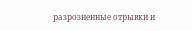разрозненные отрывки и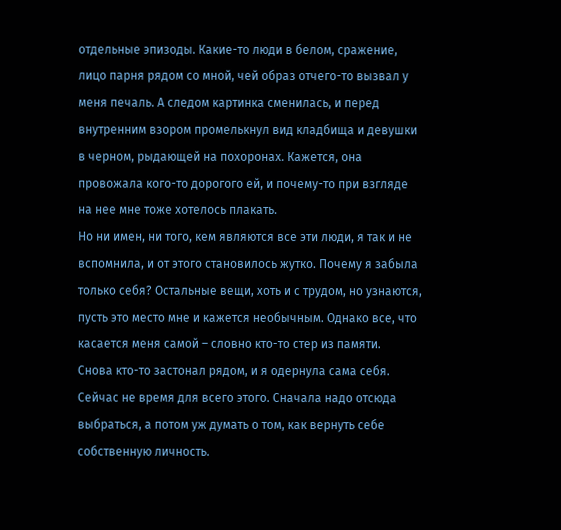отдельные эпизоды. Какие-то люди в белом, сражение, лицо парня рядом со мной, чей образ отчего-то вызвал у меня печаль. А следом картинка сменилась, и перед внутренним взором промелькнул вид кладбища и девушки в черном, рыдающей на похоронах. Кажется, она провожала кого-то дорогого ей, и почему-то при взгляде на нее мне тоже хотелось плакать.
Но ни имен, ни того, кем являются все эти люди, я так и не вспомнила, и от этого становилось жутко. Почему я забыла только себя? Остальные вещи, хоть и с трудом, но узнаются, пусть это место мне и кажется необычным. Однако все, что касается меня самой – словно кто-то стер из памяти.
Снова кто-то застонал рядом, и я одернула сама себя. Сейчас не время для всего этого. Сначала надо отсюда выбраться, а потом уж думать о том, как вернуть себе собственную личность.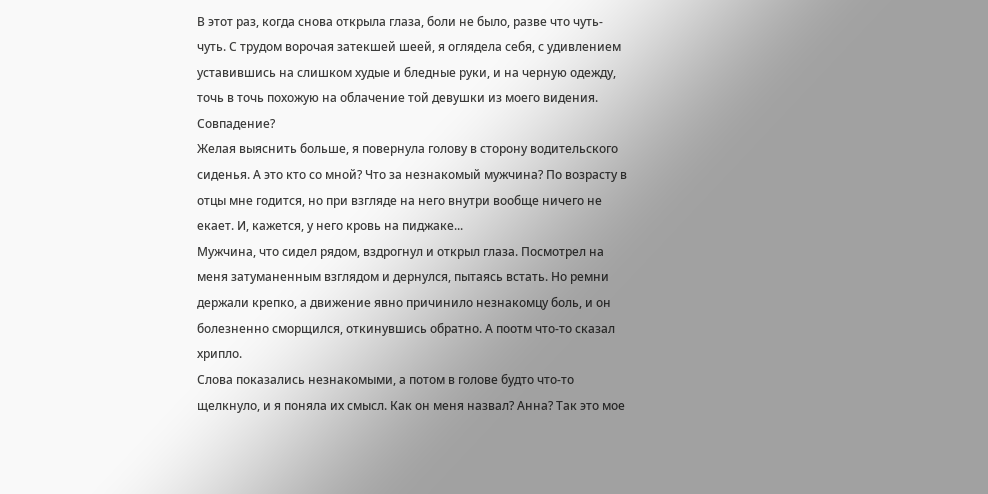В этот раз, когда снова открыла глаза, боли не было, разве что чуть-чуть. С трудом ворочая затекшей шеей, я оглядела себя, с удивлением уставившись на слишком худые и бледные руки, и на черную одежду, точь в точь похожую на облачение той девушки из моего видения.
Совпадение?
Желая выяснить больше, я повернула голову в сторону водительского сиденья. А это кто со мной? Что за незнакомый мужчина? По возрасту в отцы мне годится, но при взгляде на него внутри вообще ничего не екает. И, кажется, у него кровь на пиджаке...
Мужчина, что сидел рядом, вздрогнул и открыл глаза. Посмотрел на меня затуманенным взглядом и дернулся, пытаясь встать. Но ремни держали крепко, а движение явно причинило незнакомцу боль, и он болезненно сморщился, откинувшись обратно. А поотм что-то сказал хрипло.
Слова показались незнакомыми, а потом в голове будто что-то щелкнуло, и я поняла их смысл. Как он меня назвал? Анна? Так это мое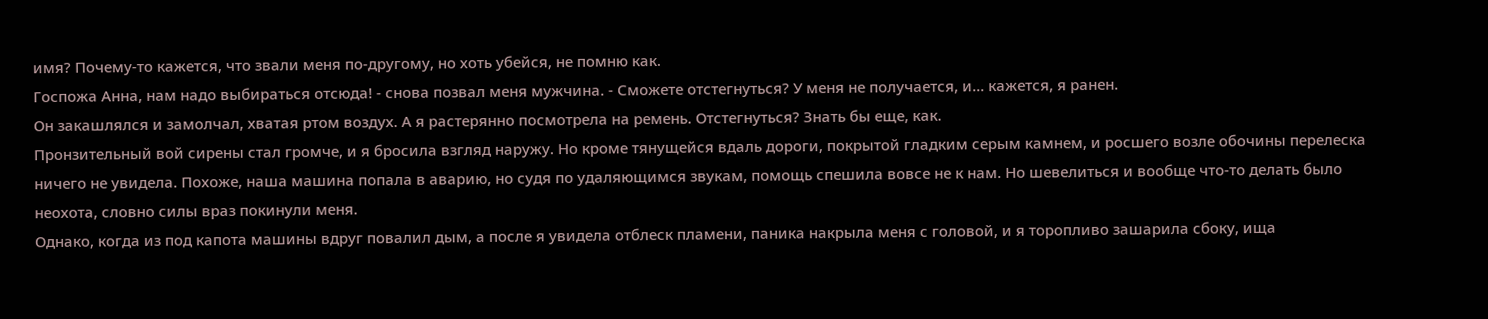имя? Почему-то кажется, что звали меня по-другому, но хоть убейся, не помню как.
Госпожа Анна, нам надо выбираться отсюда! - снова позвал меня мужчина. - Сможете отстегнуться? У меня не получается, и... кажется, я ранен.
Он закашлялся и замолчал, хватая ртом воздух. А я растерянно посмотрела на ремень. Отстегнуться? Знать бы еще, как.
Пронзительный вой сирены стал громче, и я бросила взгляд наружу. Но кроме тянущейся вдаль дороги, покрытой гладким серым камнем, и росшего возле обочины перелеска ничего не увидела. Похоже, наша машина попала в аварию, но судя по удаляющимся звукам, помощь спешила вовсе не к нам. Но шевелиться и вообще что-то делать было неохота, словно силы враз покинули меня.
Однако, когда из под капота машины вдруг повалил дым, а после я увидела отблеск пламени, паника накрыла меня с головой, и я торопливо зашарила сбоку, ища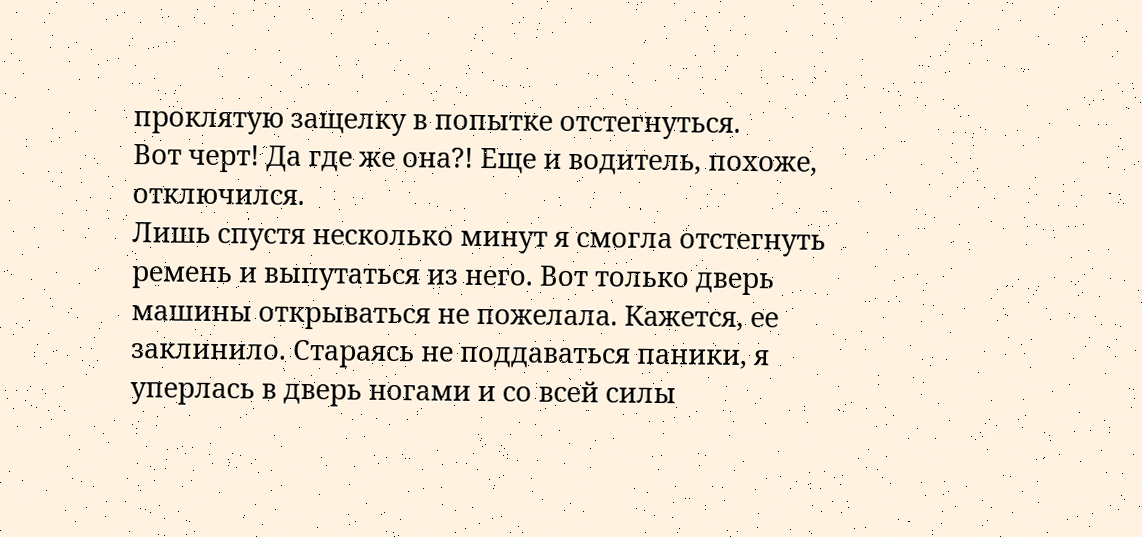проклятую защелку в попытке отстегнуться.
Вот черт! Да где же она?! Еще и водитель, похоже, отключился.
Лишь спустя несколько минут я смогла отстегнуть ремень и выпутаться из него. Вот только дверь машины открываться не пожелала. Кажется, ее заклинило. Стараясь не поддаваться паники, я уперлась в дверь ногами и со всей силы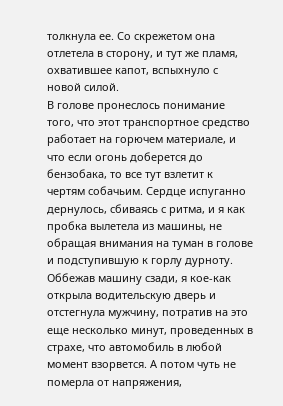толкнула ее. Со скрежетом она отлетела в сторону, и тут же пламя, охватившее капот, вспыхнуло с новой силой.
В голове пронеслось понимание того, что этот транспортное средство работает на горючем материале, и что если огонь доберется до бензобака, то все тут взлетит к чертям собачьим. Сердце испуганно дернулось, сбиваясь с ритма, и я как пробка вылетела из машины, не обращая внимания на туман в голове и подступившую к горлу дурноту.
Оббежав машину сзади, я кое-как открыла водительскую дверь и отстегнула мужчину, потратив на это еще несколько минут, проведенных в страхе, что автомобиль в любой момент взорвется. А потом чуть не померла от напряжения,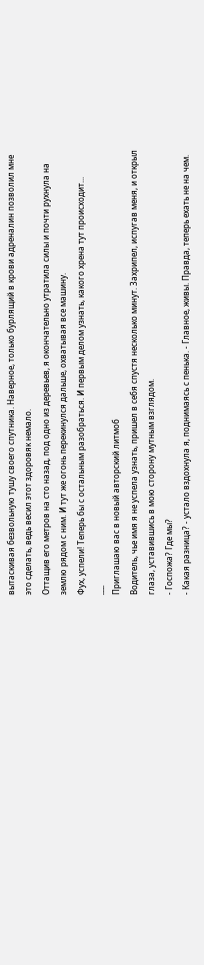вытаскивая безвольную тушу своего спутника. Наверное, только бурлящий в крови адреналин позволил мне это сделать, ведь весил этот здоровяк немало.
Оттащив его метров на сто назад, под одно из деревьев, я окончательно утратила силы и почти рухнула на землю рядом с ним. И тут же огонь перекинулся дальше, охватывая все машину.
Фух, успели! Теперь бы с остальным разобраться. И первым делом узнать, какого хрена тут происходит...
___
Приглашаю вас в новый авторский литмоб
Водитель, чье имя я не успела узнать, пришел в себя спустя несколько минут. Захрипел, испугав меня, и открыл глаза, уставившись в мою сторону мутным взглядом.
- Госпожа? Где мы?
- Какая разница? - устало вздохнула я, поднимаясь с пенька. - Главное, живы. Правда, теперь ехать не на чем.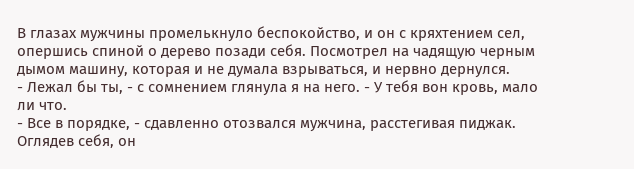В глазах мужчины промелькнуло беспокойство, и он с кряхтением сел, опершись спиной о дерево позади себя. Посмотрел на чадящую черным дымом машину, которая и не думала взрываться, и нервно дернулся.
- Лежал бы ты, - с сомнением глянула я на него. - У тебя вон кровь, мало ли что.
- Все в порядке, - сдавленно отозвался мужчина, расстегивая пиджак.
Оглядев себя, он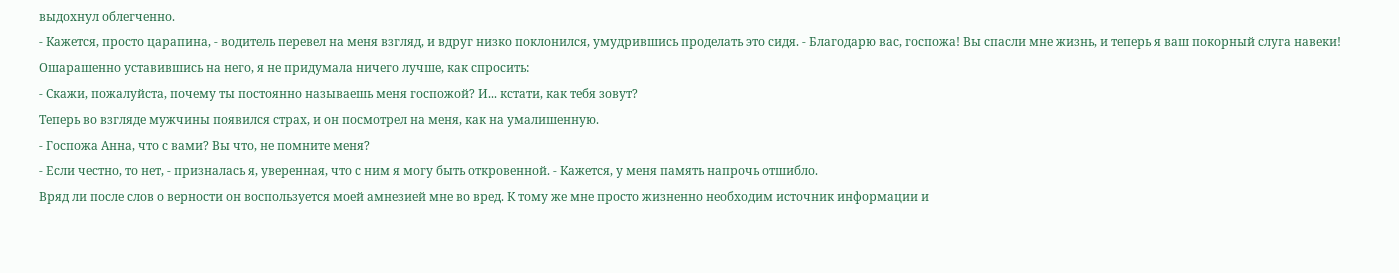выдохнул облегченно.
- Кажется, просто царапина, - водитель перевел на меня взгляд, и вдруг низко поклонился, умудрившись проделать это сидя. - Благодарю вас, госпожа! Вы спасли мне жизнь, и теперь я ваш покорный слуга навеки!
Ошарашенно уставившись на него, я не придумала ничего лучше, как спросить:
- Скажи, пожалуйста, почему ты постоянно называешь меня госпожой? И... кстати, как тебя зовут?
Теперь во взгляде мужчины появился страх, и он посмотрел на меня, как на умалишенную.
- Госпожа Анна, что с вами? Вы что, не помните меня?
- Если честно, то нет, - призналась я, уверенная, что с ним я могу быть откровенной. - Кажется, у меня память напрочь отшибло.
Вряд ли после слов о верности он воспользуется моей амнезией мне во вред. К тому же мне просто жизненно необходим источник информации и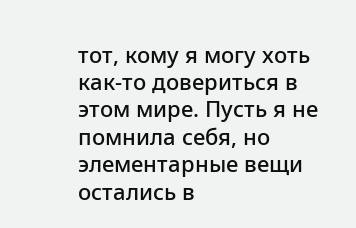тот, кому я могу хоть как-то довериться в этом мире. Пусть я не помнила себя, но элементарные вещи остались в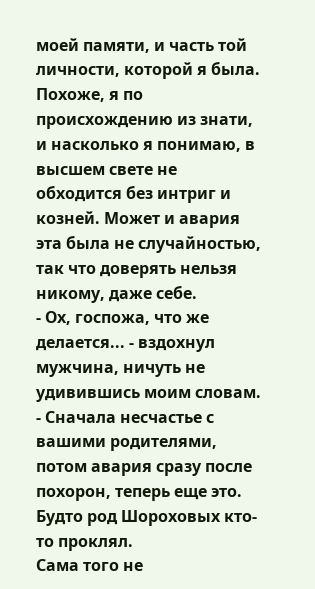моей памяти, и часть той личности, которой я была. Похоже, я по происхождению из знати, и насколько я понимаю, в высшем свете не обходится без интриг и козней. Может и авария эта была не случайностью, так что доверять нельзя никому, даже себе.
- Ох, госпожа, что же делается... - вздохнул мужчина, ничуть не удивившись моим словам. - Сначала несчастье с вашими родителями, потом авария сразу после похорон, теперь еще это. Будто род Шороховых кто-то проклял.
Сама того не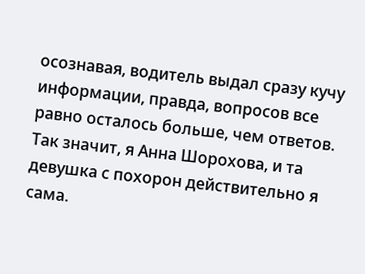осознавая, водитель выдал сразу кучу информации, правда, вопросов все равно осталось больше, чем ответов. Так значит, я Анна Шорохова, и та девушка с похорон действительно я сама.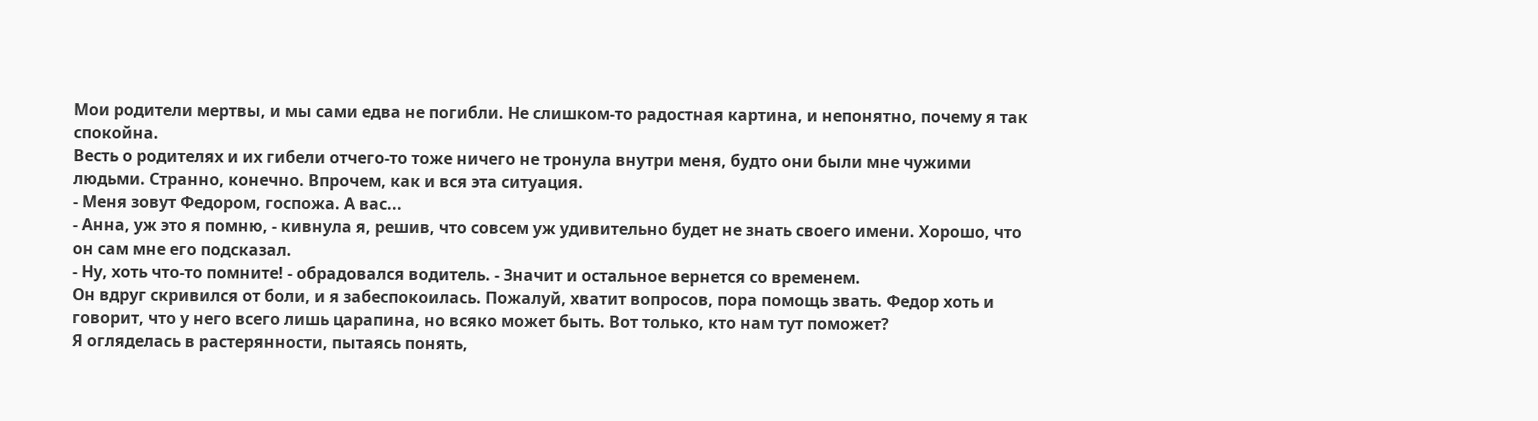Мои родители мертвы, и мы сами едва не погибли. Не слишком-то радостная картина, и непонятно, почему я так спокойна.
Весть о родителях и их гибели отчего-то тоже ничего не тронула внутри меня, будто они были мне чужими людьми. Странно, конечно. Впрочем, как и вся эта ситуация.
- Меня зовут Федором, госпожа. А вас...
- Анна, уж это я помню, - кивнула я, решив, что совсем уж удивительно будет не знать своего имени. Хорошо, что он сам мне его подсказал.
- Ну, хоть что-то помните! - обрадовался водитель. - Значит и остальное вернется со временем.
Он вдруг скривился от боли, и я забеспокоилась. Пожалуй, хватит вопросов, пора помощь звать. Федор хоть и говорит, что у него всего лишь царапина, но всяко может быть. Вот только, кто нам тут поможет?
Я огляделась в растерянности, пытаясь понять,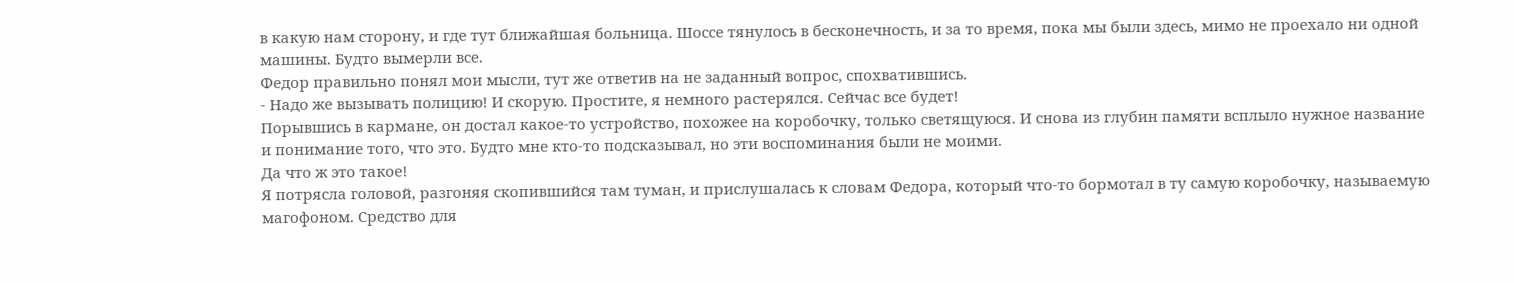в какую нам сторону, и где тут ближайшая больница. Шоссе тянулось в бесконечность, и за то время, пока мы были здесь, мимо не проехало ни одной машины. Будто вымерли все.
Федор правильно понял мои мысли, тут же ответив на не заданный вопрос, спохватившись.
- Надо же вызывать полицию! И скорую. Простите, я немного растерялся. Сейчас все будет!
Порывшись в кармане, он достал какое-то устройство, похожее на коробочку, только светящуюся. И снова из глубин памяти всплыло нужное название и понимание того, что это. Будто мне кто-то подсказывал, но эти воспоминания были не моими.
Да что ж это такое!
Я потрясла головой, разгоняя скопившийся там туман, и прислушалась к словам Федора, который что-то бормотал в ту самую коробочку, называемую магофоном. Средство для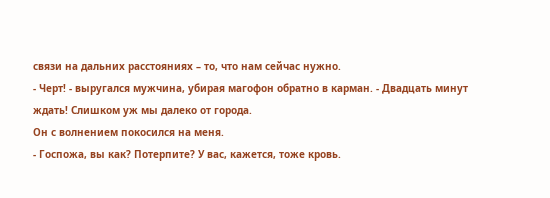связи на дальних расстояниях – то, что нам сейчас нужно.
- Черт! - выругался мужчина, убирая магофон обратно в карман. - Двадцать минут ждать! Слишком уж мы далеко от города.
Он с волнением покосился на меня.
- Госпожа, вы как? Потерпите? У вас, кажется, тоже кровь.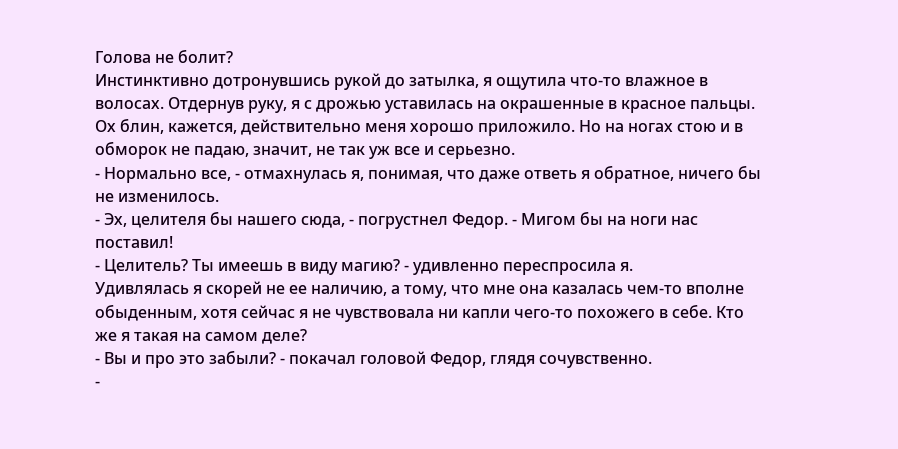Голова не болит?
Инстинктивно дотронувшись рукой до затылка, я ощутила что-то влажное в волосах. Отдернув руку, я с дрожью уставилась на окрашенные в красное пальцы. Ох блин, кажется, действительно меня хорошо приложило. Но на ногах стою и в обморок не падаю, значит, не так уж все и серьезно.
- Нормально все, - отмахнулась я, понимая, что даже ответь я обратное, ничего бы не изменилось.
- Эх, целителя бы нашего сюда, - погрустнел Федор. - Мигом бы на ноги нас поставил!
- Целитель? Ты имеешь в виду магию? - удивленно переспросила я.
Удивлялась я скорей не ее наличию, а тому, что мне она казалась чем-то вполне обыденным, хотя сейчас я не чувствовала ни капли чего-то похожего в себе. Кто же я такая на самом деле?
- Вы и про это забыли? - покачал головой Федор, глядя сочувственно.
-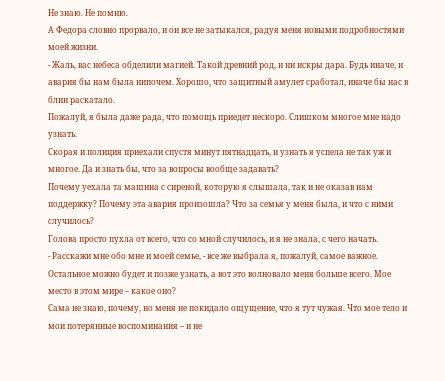Не знаю. Не помню.
А Федора словно прорвало, и он все не затыкался, радуя меня новыми подробностями моей жизни.
- Жаль, вас небеса обделили магией. Такой древний род, и ни искры дара. Будь иначе, и авария бы нам была нипочем. Хорошо, что защитный амулет сработал, иначе бы нас в блин раскатало.
Пожалуй, я была даже рада, что помощь приедет нескоро. Слишком многое мне надо узнать.
Скорая и полиция приехали спустя минут пятнадцать, и узнать я успела не так уж и многое. Да и знать бы, что за вопросы вообще задавать?
Почему уехала та машина с сиреной, которую я слышала, так и не оказав нам поддержку? Почему эта авария произошла? Что за семья у меня была, и что с ними случилось?
Голова просто пухла от всего, что со мной случилось, и я не знала, с чего начать.
- Расскажи мне обо мне и моей семье, - все же выбрала я, пожалуй, самое важное.
Остальное можно будет и позже узнать, а вот это волновало меня больше всего. Мое место в этом мире – какое оно?
Сама не знаю, почему, но меня не покидало ощущение, что я тут чужая. Что мое тело и мои потерянные воспоминания – и не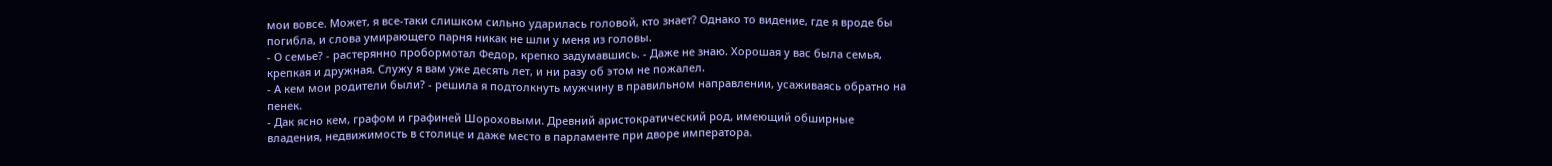мои вовсе. Может, я все-таки слишком сильно ударилась головой, кто знает? Однако то видение, где я вроде бы погибла, и слова умирающего парня никак не шли у меня из головы.
- О семье? - растерянно пробормотал Федор, крепко задумавшись. - Даже не знаю. Хорошая у вас была семья, крепкая и дружная. Служу я вам уже десять лет, и ни разу об этом не пожалел.
- А кем мои родители были? - решила я подтолкнуть мужчину в правильном направлении, усаживаясь обратно на пенек.
- Дак ясно кем, графом и графиней Шороховыми. Древний аристократический род, имеющий обширные владения, недвижимость в столице и даже место в парламенте при дворе императора.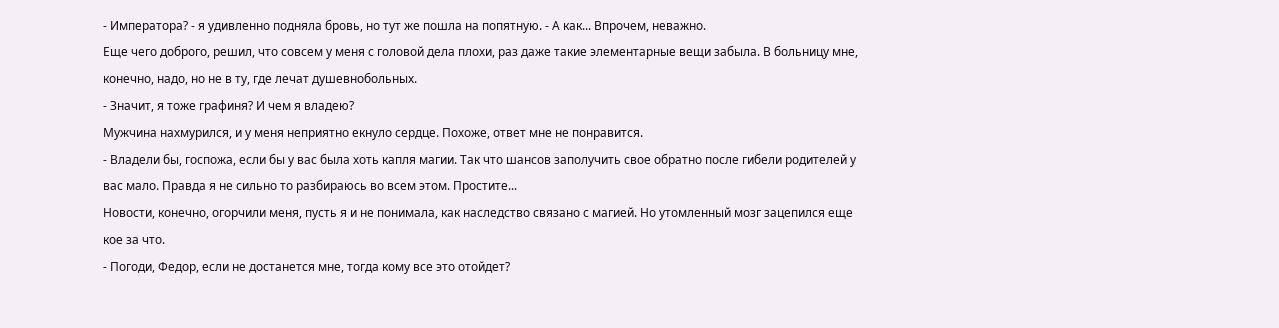- Императора? - я удивленно подняла бровь, но тут же пошла на попятную. - А как... Впрочем, неважно.
Еще чего доброго, решил, что совсем у меня с головой дела плохи, раз даже такие элементарные вещи забыла. В больницу мне, конечно, надо, но не в ту, где лечат душевнобольных.
- Значит, я тоже графиня? И чем я владею?
Мужчина нахмурился, и у меня неприятно екнуло сердце. Похоже, ответ мне не понравится.
- Владели бы, госпожа, если бы у вас была хоть капля магии. Так что шансов заполучить свое обратно после гибели родителей у вас мало. Правда я не сильно то разбираюсь во всем этом. Простите...
Новости, конечно, огорчили меня, пусть я и не понимала, как наследство связано с магией. Но утомленный мозг зацепился еще кое за что.
- Погоди, Федор, если не достанется мне, тогда кому все это отойдет?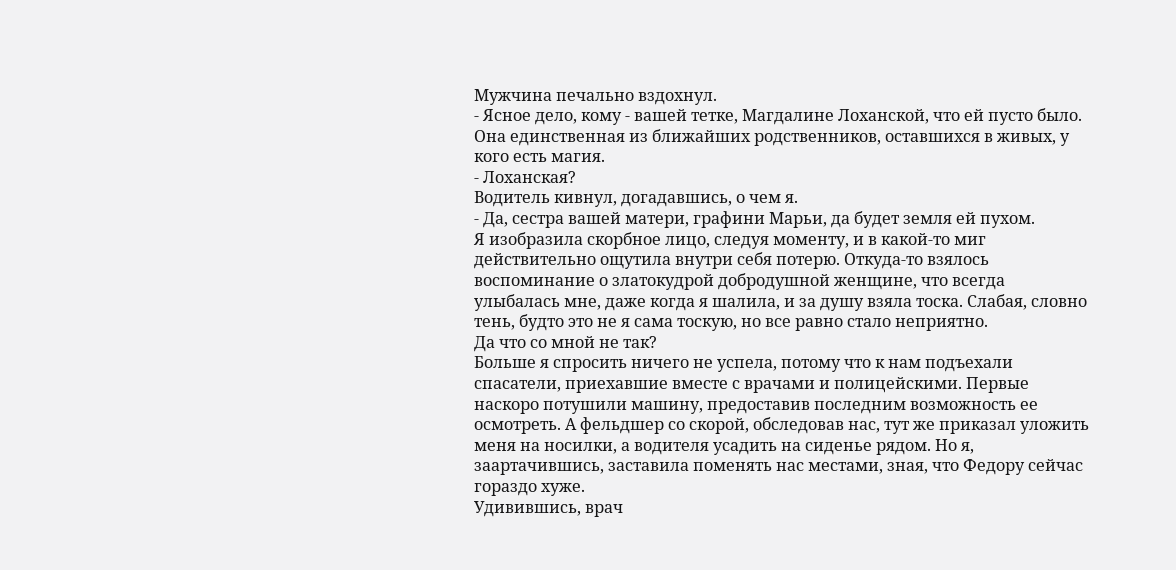Мужчина печально вздохнул.
- Ясное дело, кому - вашей тетке, Магдалине Лоханской, что ей пусто было. Она единственная из ближайших родственников, оставшихся в живых, у кого есть магия.
- Лоханская?
Водитель кивнул, догадавшись, о чем я.
- Да, сестра вашей матери, графини Марьи, да будет земля ей пухом.
Я изобразила скорбное лицо, следуя моменту, и в какой-то миг действительно ощутила внутри себя потерю. Откуда-то взялось воспоминание о златокудрой добродушной женщине, что всегда улыбалась мне, даже когда я шалила, и за душу взяла тоска. Слабая, словно тень, будто это не я сама тоскую, но все равно стало неприятно.
Да что со мной не так?
Больше я спросить ничего не успела, потому что к нам подъехали спасатели, приехавшие вместе с врачами и полицейскими. Первые наскоро потушили машину, предоставив последним возможность ее осмотреть. А фельдшер со скорой, обследовав нас, тут же приказал уложить меня на носилки, а водителя усадить на сиденье рядом. Но я, заартачившись, заставила поменять нас местами, зная, что Федору сейчас гораздо хуже.
Удивившись, врач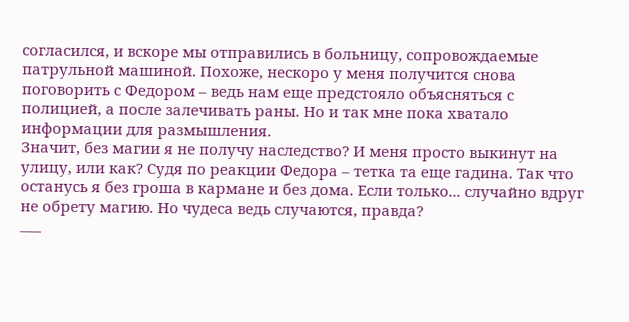согласился, и вскоре мы отправились в больницу, сопровождаемые патрульной машиной. Похоже, нескоро у меня получится снова поговорить с Федором – ведь нам еще предстояло объясняться с полицией, а после залечивать раны. Но и так мне пока хватало информации для размышления.
Значит, без магии я не получу наследство? И меня просто выкинут на улицу, или как? Судя по реакции Федора – тетка та еще гадина. Так что останусь я без гроша в кармане и без дома. Если только... случайно вдруг не обрету магию. Но чудеса ведь случаются, правда?
___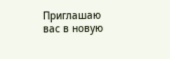Приглашаю вас в новую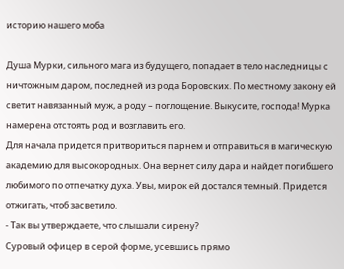историю нашего моба

Душа Мурки, сильного мага из будущего, попадает в тело наследницы с ничтожным даром, последней из рода Боровских. По местному закону ей светит навязанный муж, а роду – поглощение. Выкусите, господа! Мурка намерена отстоять род и возглавить его.
Для начала придется притвориться парнем и отправиться в магическую академию для высокородных. Она вернет силу дара и найдет погибшего любимого по отпечатку духа. Увы, мирок ей достался темный. Придется отжигать, чтоб засветило.
- Так вы утверждаете, что слышали сирену?
Суровый офицер в серой форме, усевшись прямо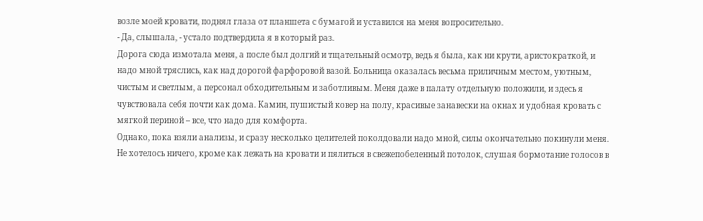возле моей кровати, поднял глаза от планшета с бумагой и уставился на меня вопросительно.
- Да, слышала, - устало подтвердила я в который раз.
Дорога сюда измотала меня, а после был долгий и тщательный осмотр, ведь я была, как ни крути, аристократкой, и надо мной тряслись, как над дорогой фарфоровой вазой. Больница оказалась весьма приличным местом, уютным, чистым и светлым, а персонал обходительным и заботливым. Меня даже в палату отдельную положили, и здесь я чувствовала себя почти как дома. Камин, пушистый ковер на полу, красивые занавески на окнах и удобная кровать с мягкой периной – все, что надо для комфорта.
Однако, пока взяли анализы, и сразу несколько целителей поколдовали надо мной, силы окончательно покинули меня. Не хотелось ничего, кроме как лежать на кровати и пялиться в свежепобеленный потолок, слушая бормотание голосов в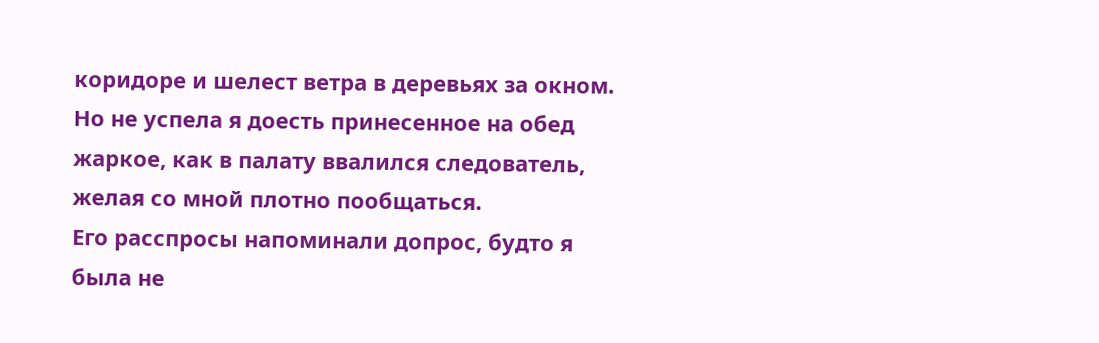коридоре и шелест ветра в деревьях за окном. Но не успела я доесть принесенное на обед жаркое, как в палату ввалился следователь, желая со мной плотно пообщаться.
Его расспросы напоминали допрос, будто я была не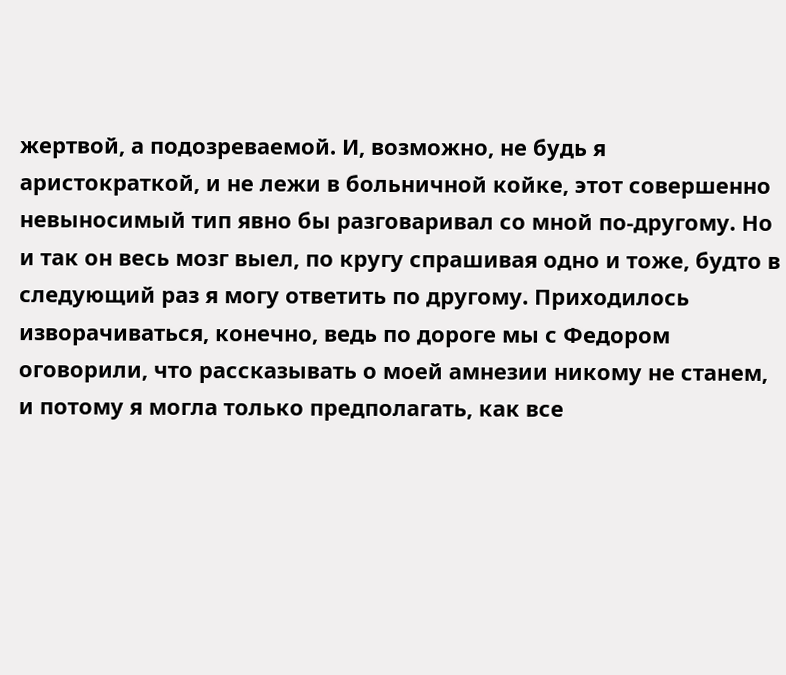жертвой, а подозреваемой. И, возможно, не будь я аристократкой, и не лежи в больничной койке, этот совершенно невыносимый тип явно бы разговаривал со мной по-другому. Но и так он весь мозг выел, по кругу спрашивая одно и тоже, будто в следующий раз я могу ответить по другому. Приходилось изворачиваться, конечно, ведь по дороге мы с Федором оговорили, что рассказывать о моей амнезии никому не станем, и потому я могла только предполагать, как все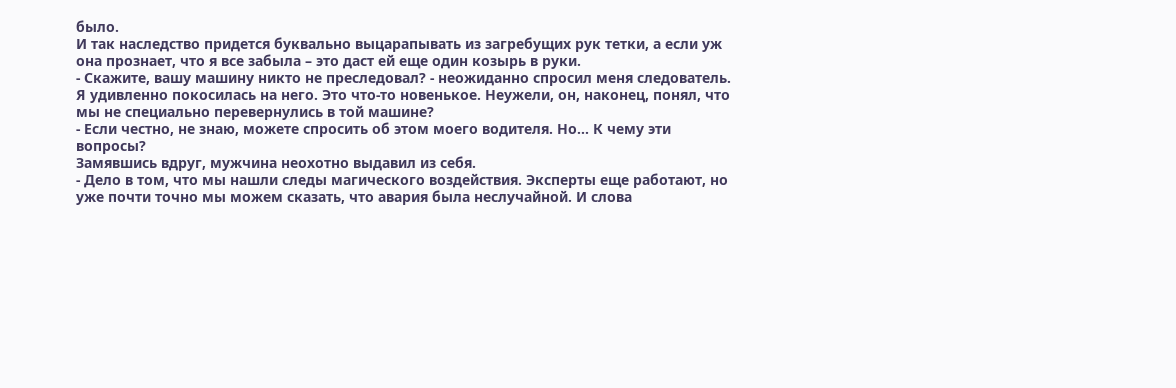было.
И так наследство придется буквально выцарапывать из загребущих рук тетки, а если уж она прознает, что я все забыла – это даст ей еще один козырь в руки.
- Скажите, вашу машину никто не преследовал? - неожиданно спросил меня следователь.
Я удивленно покосилась на него. Это что-то новенькое. Неужели, он, наконец, понял, что мы не специально перевернулись в той машине?
- Если честно, не знаю, можете спросить об этом моего водителя. Но... К чему эти вопросы?
Замявшись вдруг, мужчина неохотно выдавил из себя.
- Дело в том, что мы нашли следы магического воздействия. Эксперты еще работают, но уже почти точно мы можем сказать, что авария была неслучайной. И слова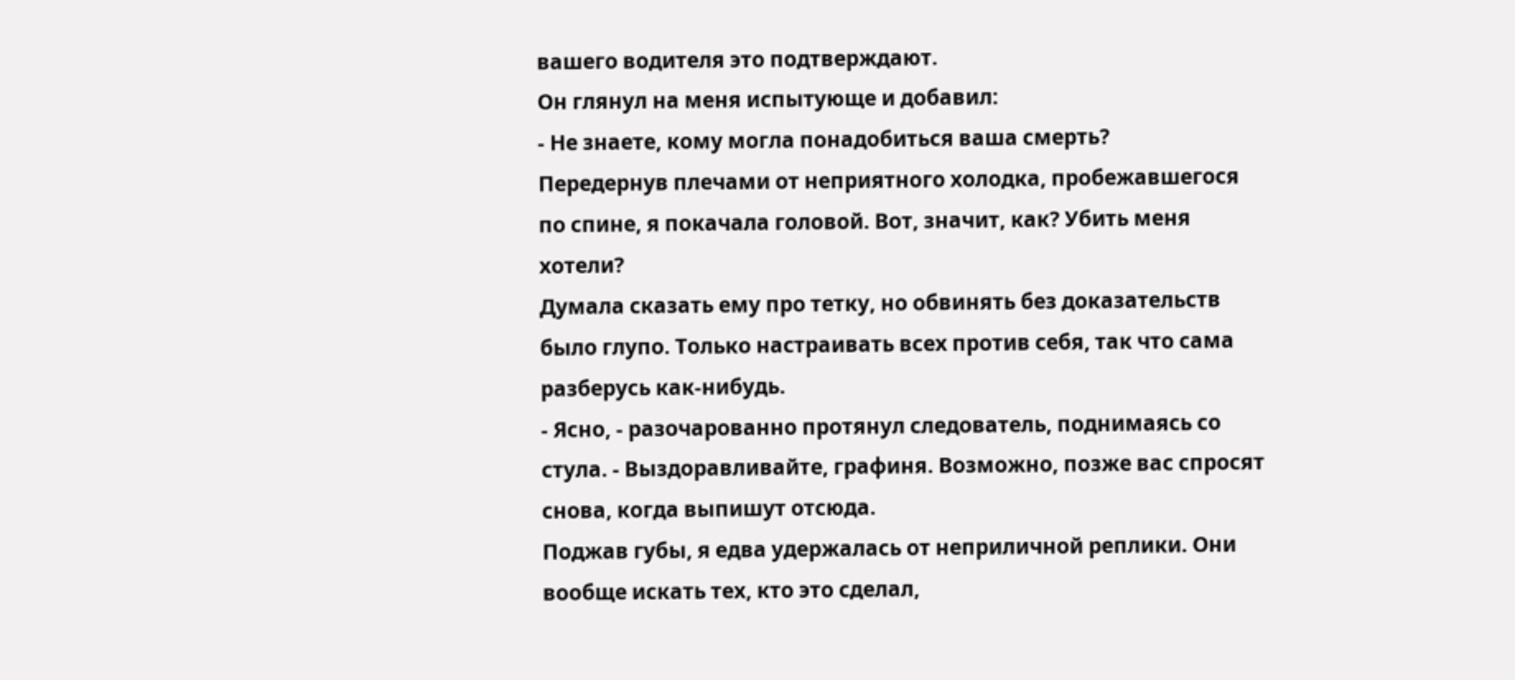вашего водителя это подтверждают.
Он глянул на меня испытующе и добавил:
- Не знаете, кому могла понадобиться ваша смерть?
Передернув плечами от неприятного холодка, пробежавшегося по спине, я покачала головой. Вот, значит, как? Убить меня хотели?
Думала сказать ему про тетку, но обвинять без доказательств было глупо. Только настраивать всех против себя, так что сама разберусь как-нибудь.
- Ясно, - разочарованно протянул следователь, поднимаясь со стула. - Выздоравливайте, графиня. Возможно, позже вас спросят снова, когда выпишут отсюда.
Поджав губы, я едва удержалась от неприличной реплики. Они вообще искать тех, кто это сделал,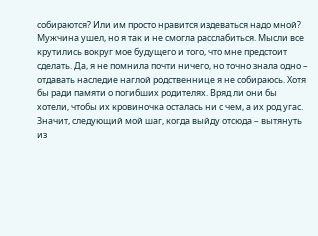собираются? Или им просто нравится издеваться надо мной?
Мужчина ушел, но я так и не смогла расслабиться. Мысли все крутились вокруг мое будущего и того, что мне предстоит сделать. Да, я не помнила почти ничего, но точно знала одно – отдавать наследие наглой родственнице я не собираюсь. Хотя бы ради памяти о погибших родителях. Вряд ли они бы хотели, чтобы их кровиночка осталась ни с чем, а их род угас.
Значит, следующий мой шаг, когда выйду отсюда – вытянуть из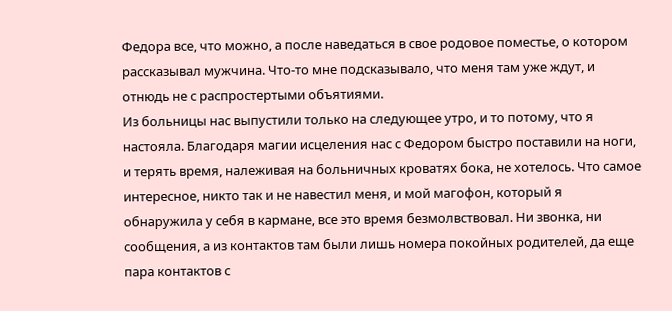Федора все, что можно, а после наведаться в свое родовое поместье, о котором рассказывал мужчина. Что-то мне подсказывало, что меня там уже ждут, и отнюдь не с распростертыми объятиями.
Из больницы нас выпустили только на следующее утро, и то потому, что я настояла. Благодаря магии исцеления нас с Федором быстро поставили на ноги, и терять время, належивая на больничных кроватях бока, не хотелось. Что самое интересное, никто так и не навестил меня, и мой магофон, который я обнаружила у себя в кармане, все это время безмолвствовал. Ни звонка, ни сообщения, а из контактов там были лишь номера покойных родителей, да еще пара контактов с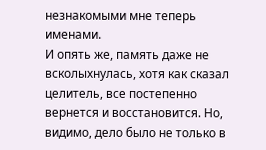незнакомыми мне теперь именами.
И опять же, память даже не всколыхнулась, хотя как сказал целитель, все постепенно вернется и восстановится. Но, видимо, дело было не только в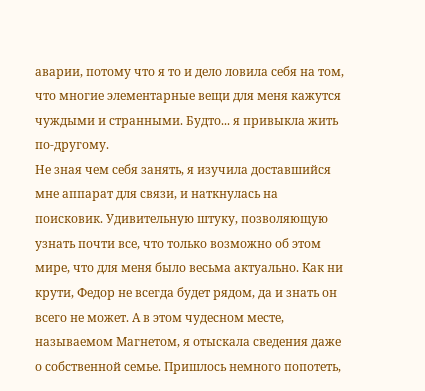аварии, потому что я то и дело ловила себя на том, что многие элементарные вещи для меня кажутся чуждыми и странными. Будто... я привыкла жить по-другому.
Не зная чем себя занять, я изучила доставшийся мне аппарат для связи, и наткнулась на поисковик. Удивительную штуку, позволяющую узнать почти все, что только возможно об этом мире, что для меня было весьма актуально. Как ни крути, Федор не всегда будет рядом, да и знать он всего не может. А в этом чудесном месте, называемом Магнетом, я отыскала сведения даже о собственной семье. Пришлось немного попотеть,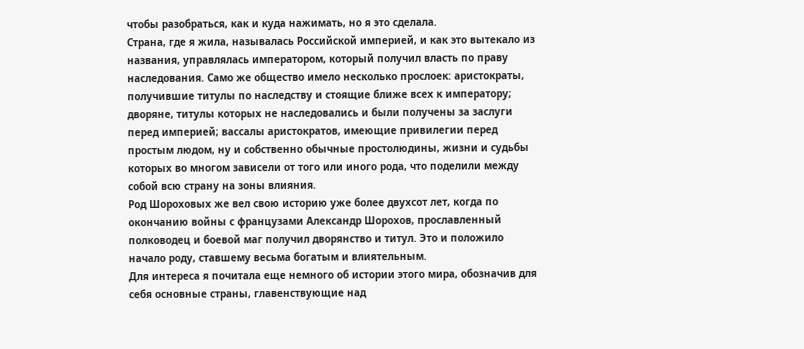чтобы разобраться, как и куда нажимать, но я это сделала.
Страна, где я жила, называлась Российской империей, и как это вытекало из названия, управлялась императором, который получил власть по праву наследования. Само же общество имело несколько прослоек: аристократы, получившие титулы по наследству и стоящие ближе всех к императору; дворяне, титулы которых не наследовались и были получены за заслуги перед империей; вассалы аристократов, имеющие привилегии перед простым людом, ну и собственно обычные простолюдины, жизни и судьбы которых во многом зависели от того или иного рода, что поделили между собой всю страну на зоны влияния.
Род Шороховых же вел свою историю уже более двухсот лет, когда по окончанию войны с французами Александр Шорохов, прославленный полководец и боевой маг получил дворянство и титул. Это и положило начало роду, ставшему весьма богатым и влиятельным.
Для интереса я почитала еще немного об истории этого мира, обозначив для себя основные страны, главенствующие над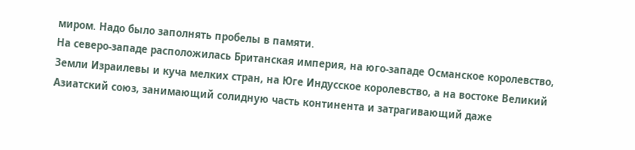миром. Надо было заполнять пробелы в памяти.
На северо-западе расположилась Британская империя, на юго-западе Османское королевство, Земли Израилевы и куча мелких стран, на Юге Индусское королевство, а на востоке Великий Азиатский союз, занимающий солидную часть континента и затрагивающий даже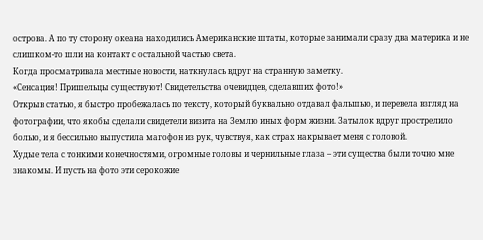острова. А по ту сторону океана находились Американские штаты, которые занимали сразу два материка и не слишком-то шли на контакт с остальной частью света.
Когда просматривала местные новости, наткнулась вдруг на странную заметку.
«Сенсация! Пришельцы существуют! Свидетельства очевидцев, сделавших фото!»
Открыв статью, я быстро пробежалась по тексту, который буквально отдавал фальшью, и перевела взгляд на фотографии, что якобы сделали свидетели визита на Землю иных форм жизни. Затылок вдруг прострелило болью, и я бессильно выпустила магофон из рук, чувствуя, как страх накрывает меня с головой.
Худые тела с тонкими конечностями, огромные головы и чернильные глаза – эти существа были точно мне знакомы. И пусть на фото эти серокожие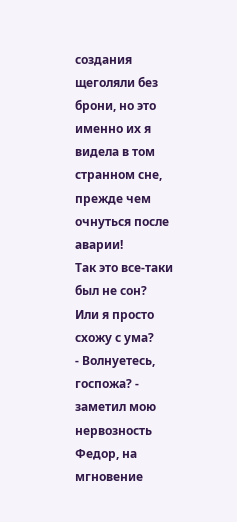создания щеголяли без брони, но это именно их я видела в том странном сне, прежде чем очнуться после аварии!
Так это все-таки был не сон? Или я просто схожу с ума?
- Волнуетесь, госпожа? - заметил мою нервозность Федор, на мгновение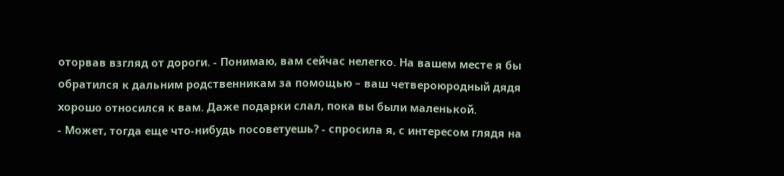оторвав взгляд от дороги. - Понимаю, вам сейчас нелегко. На вашем месте я бы обратился к дальним родственникам за помощью – ваш четвероюродный дядя хорошо относился к вам. Даже подарки слал, пока вы были маленькой.
- Может, тогда еще что-нибудь посоветуешь? - спросила я, с интересом глядя на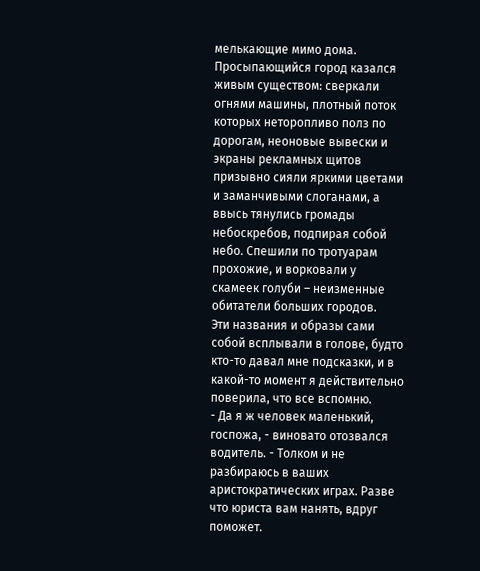мелькающие мимо дома.
Просыпающийся город казался живым существом: сверкали огнями машины, плотный поток которых неторопливо полз по дорогам, неоновые вывески и экраны рекламных щитов призывно сияли яркими цветами и заманчивыми слоганами, а ввысь тянулись громады небоскребов, подпирая собой небо. Спешили по тротуарам прохожие, и ворковали у скамеек голуби – неизменные обитатели больших городов.
Эти названия и образы сами собой всплывали в голове, будто кто-то давал мне подсказки, и в какой-то момент я действительно поверила, что все вспомню.
- Да я ж человек маленький, госпожа, - виновато отозвался водитель. - Толком и не разбираюсь в ваших аристократических играх. Разве что юриста вам нанять, вдруг поможет.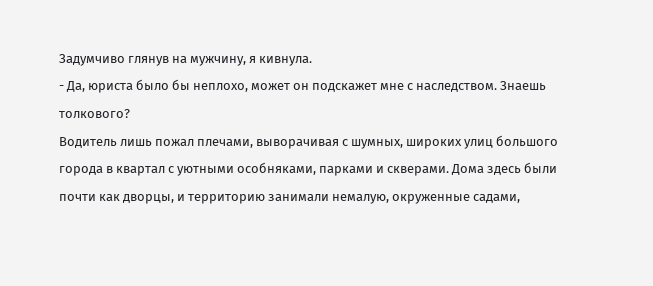Задумчиво глянув на мужчину, я кивнула.
- Да, юриста было бы неплохо, может он подскажет мне с наследством. Знаешь толкового?
Водитель лишь пожал плечами, выворачивая с шумных, широких улиц большого города в квартал с уютными особняками, парками и скверами. Дома здесь были почти как дворцы, и территорию занимали немалую, окруженные садами,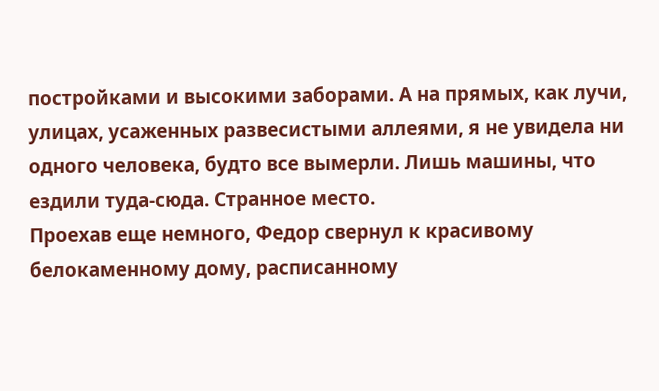постройками и высокими заборами. А на прямых, как лучи, улицах, усаженных развесистыми аллеями, я не увидела ни одного человека, будто все вымерли. Лишь машины, что ездили туда-сюда. Странное место.
Проехав еще немного, Федор свернул к красивому белокаменному дому, расписанному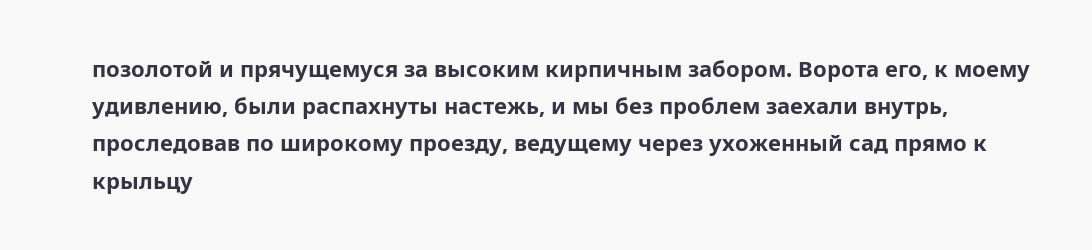позолотой и прячущемуся за высоким кирпичным забором. Ворота его, к моему удивлению, были распахнуты настежь, и мы без проблем заехали внутрь, проследовав по широкому проезду, ведущему через ухоженный сад прямо к крыльцу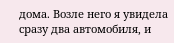дома. Возле него я увидела сразу два автомобиля, и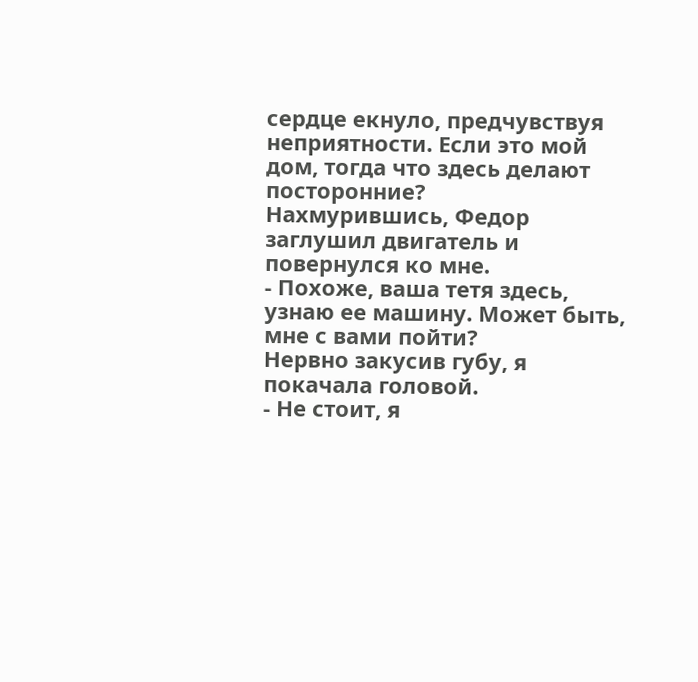сердце екнуло, предчувствуя неприятности. Если это мой дом, тогда что здесь делают посторонние?
Нахмурившись, Федор заглушил двигатель и повернулся ко мне.
- Похоже, ваша тетя здесь, узнаю ее машину. Может быть, мне с вами пойти?
Нервно закусив губу, я покачала головой.
- Не стоит, я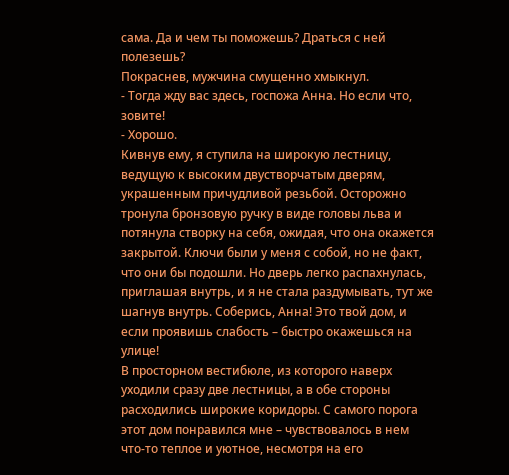сама. Да и чем ты поможешь? Драться с ней полезешь?
Покраснев, мужчина смущенно хмыкнул.
- Тогда жду вас здесь, госпожа Анна. Но если что, зовите!
- Хорошо.
Кивнув ему, я ступила на широкую лестницу, ведущую к высоким двустворчатым дверям, украшенным причудливой резьбой. Осторожно тронула бронзовую ручку в виде головы льва и потянула створку на себя, ожидая, что она окажется закрытой. Ключи были у меня с собой, но не факт, что они бы подошли. Но дверь легко распахнулась, приглашая внутрь, и я не стала раздумывать, тут же шагнув внутрь. Соберись, Анна! Это твой дом, и если проявишь слабость – быстро окажешься на улице!
В просторном вестибюле, из которого наверх уходили сразу две лестницы, а в обе стороны расходились широкие коридоры. С самого порога этот дом понравился мне – чувствовалось в нем что-то теплое и уютное, несмотря на его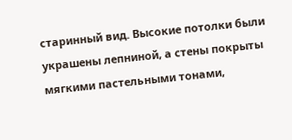старинный вид. Высокие потолки были украшены лепниной, а стены покрыты мягкими пастельными тонами,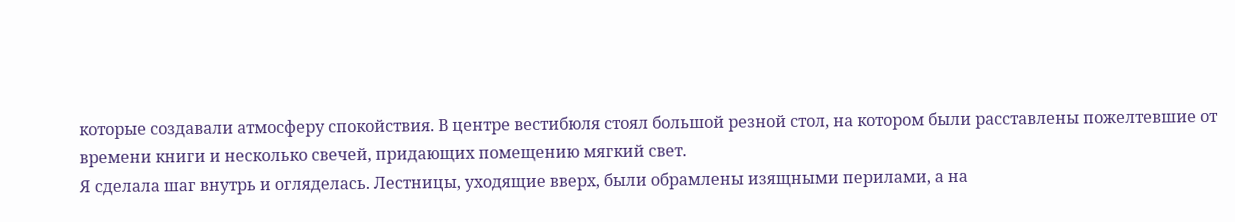которые создавали атмосферу спокойствия. В центре вестибюля стоял большой резной стол, на котором были расставлены пожелтевшие от времени книги и несколько свечей, придающих помещению мягкий свет.
Я сделала шаг внутрь и огляделась. Лестницы, уходящие вверх, были обрамлены изящными перилами, а на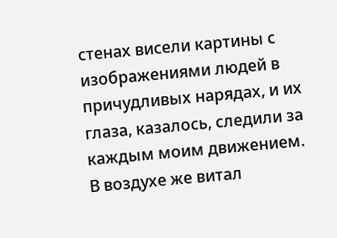стенах висели картины с изображениями людей в причудливых нарядах, и их глаза, казалось, следили за каждым моим движением. В воздухе же витал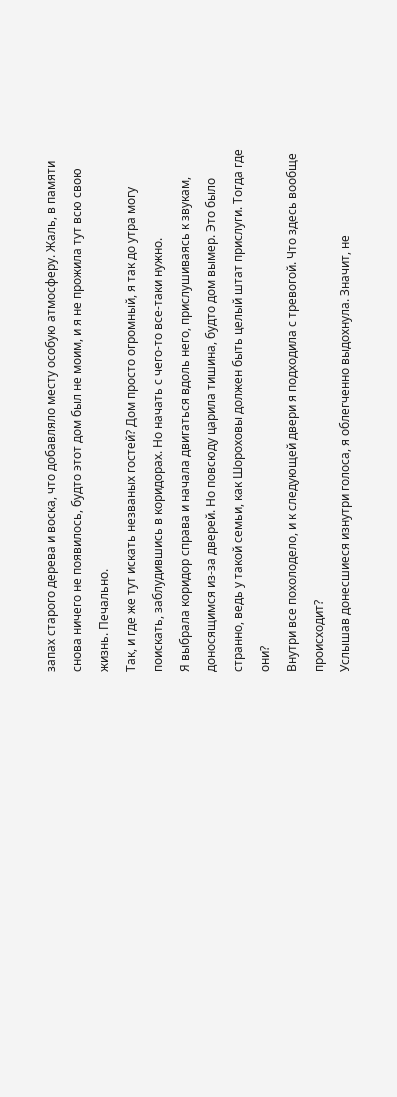запах старого дерева и воска, что добавляло месту особую атмосферу. Жаль, в памяти снова ничего не появилось, будто этот дом был не моим, и я не прожила тут всю свою жизнь. Печально.
Так, и где же тут искать незваных гостей? Дом просто огромный, я так до утра могу поискать, заблудившись в коридорах. Но начать с чего-то все-таки нужно.
Я выбрала коридор справа и начала двигаться вдоль него, прислушиваясь к звукам, доносящимся из-за дверей. Но повсюду царила тишина, будто дом вымер. Это было странно, ведь у такой семьи, как Шороховы должен быть целый штат прислуги. Тогда где они?
Внутри все похолодело, и к следующей двери я подходила с тревогой. Что здесь вообще происходит?
Услышав донесшиеся изнутри голоса, я облегченно выдохнула. Значит, не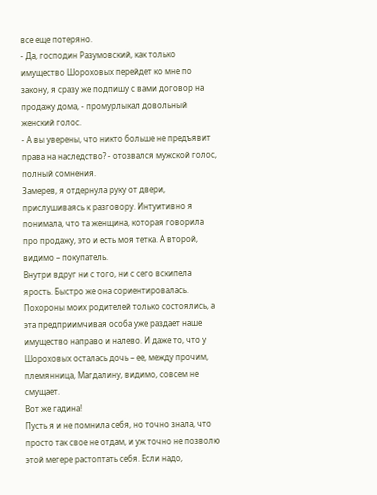все еще потеряно.
- Да, господин Разумовский, как только имущество Шороховых перейдет ко мне по закону, я сразу же подпишу с вами договор на продажу дома, - промурлыкал довольный женский голос.
- А вы уверены, что никто больше не предъявит права на наследство? - отозвался мужской голос, полный сомнения.
Замерев, я отдернула руку от двери, прислушиваясь к разговору. Интуитивно я понимала, что та женщина, которая говорила про продажу, это и есть моя тетка. А второй, видимо – покупатель.
Внутри вдруг ни с того, ни с сего вскипела ярость. Быстро же она сориентировалась. Похороны моих родителей только состоялись, а эта предприимчивая особа уже раздает наше имущество направо и налево. И даже то, что у Шороховых осталась дочь – ее, между прочим, племянница, Магдалину, видимо, совсем не смущает.
Вот же гадина!
Пусть я и не помнила себя, но точно знала, что просто так свое не отдам, и уж точно не позволю этой мегере растоптать себя. Если надо,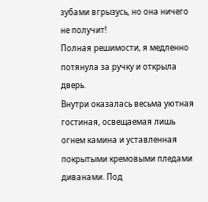зубами вгрызусь, но она ничего не получит!
Полная решимости, я медленно потянула за ручку и открыла дверь.
Внутри оказалась весьма уютная гостиная, освещаемая лишь огнем камина и уставленная покрытыми кремовыми пледами диванами. Под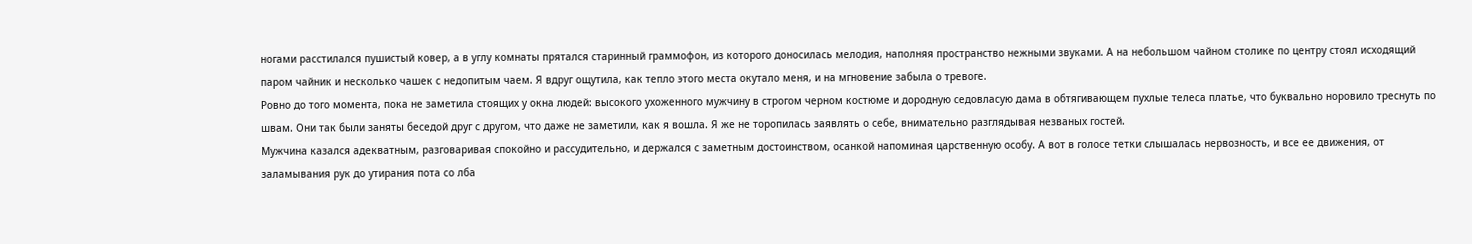ногами расстилался пушистый ковер, а в углу комнаты прятался старинный граммофон, из которого доносилась мелодия, наполняя пространство нежными звуками. А на небольшом чайном столике по центру стоял исходящий паром чайник и несколько чашек с недопитым чаем. Я вдруг ощутила, как тепло этого места окутало меня, и на мгновение забыла о тревоге.
Ровно до того момента, пока не заметила стоящих у окна людей: высокого ухоженного мужчину в строгом черном костюме и дородную седовласую дама в обтягивающем пухлые телеса платье, что буквально норовило треснуть по швам. Они так были заняты беседой друг с другом, что даже не заметили, как я вошла. Я же не торопилась заявлять о себе, внимательно разглядывая незваных гостей.
Мужчина казался адекватным, разговаривая спокойно и рассудительно, и держался с заметным достоинством, осанкой напоминая царственную особу. А вот в голосе тетки слышалась нервозность, и все ее движения, от заламывания рук до утирания пота со лба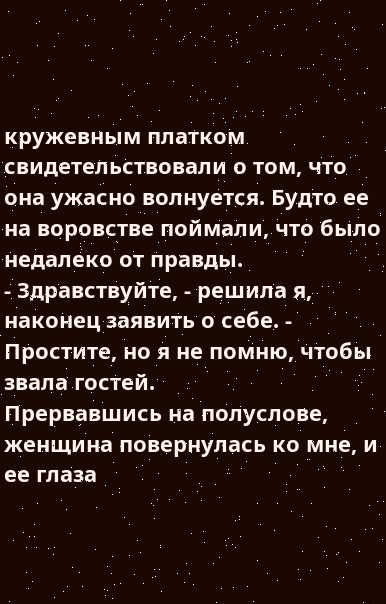кружевным платком свидетельствовали о том, что она ужасно волнуется. Будто ее на воровстве поймали, что было недалеко от правды.
- Здравствуйте, - решила я, наконец заявить о себе. - Простите, но я не помню, чтобы звала гостей.
Прервавшись на полуслове, женщина повернулась ко мне, и ее глаза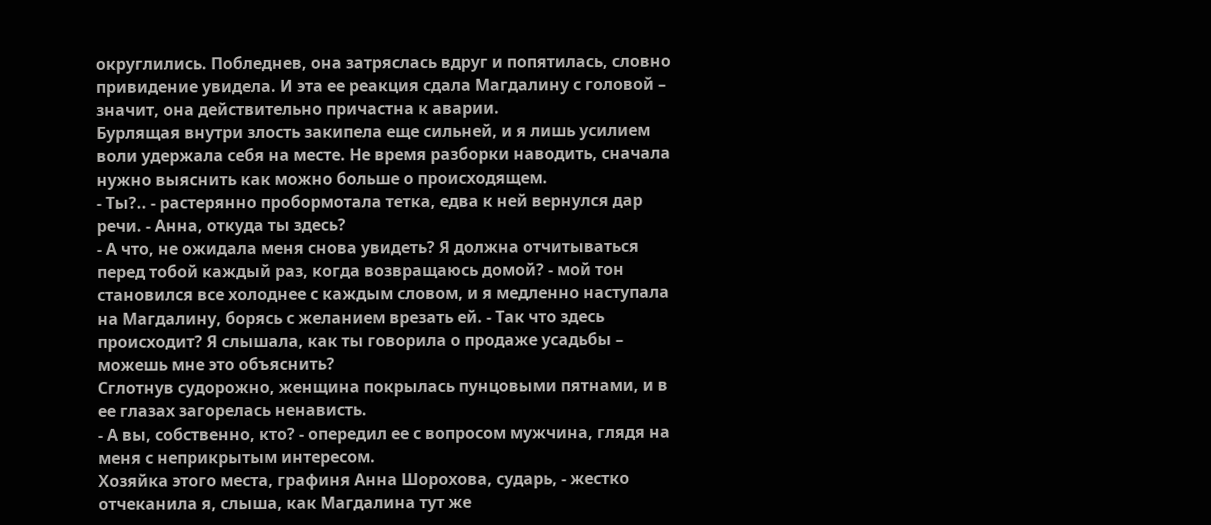округлились. Побледнев, она затряслась вдруг и попятилась, словно привидение увидела. И эта ее реакция сдала Магдалину с головой – значит, она действительно причастна к аварии.
Бурлящая внутри злость закипела еще сильней, и я лишь усилием воли удержала себя на месте. Не время разборки наводить, сначала нужно выяснить как можно больше о происходящем.
- Ты?.. - растерянно пробормотала тетка, едва к ней вернулся дар речи. - Анна, откуда ты здесь?
- А что, не ожидала меня снова увидеть? Я должна отчитываться перед тобой каждый раз, когда возвращаюсь домой? - мой тон становился все холоднее с каждым словом, и я медленно наступала на Магдалину, борясь с желанием врезать ей. - Так что здесь происходит? Я слышала, как ты говорила о продаже усадьбы – можешь мне это объяснить?
Сглотнув судорожно, женщина покрылась пунцовыми пятнами, и в ее глазах загорелась ненависть.
- А вы, собственно, кто? - опередил ее с вопросом мужчина, глядя на меня с неприкрытым интересом.
Хозяйка этого места, графиня Анна Шорохова, сударь, - жестко отчеканила я, слыша, как Магдалина тут же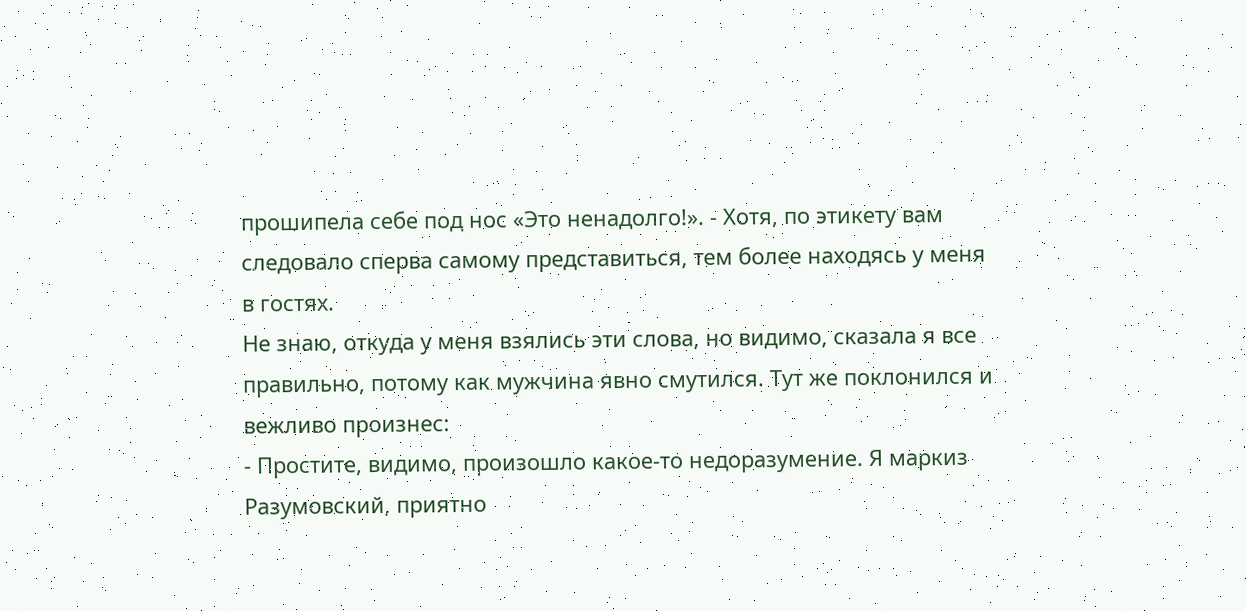прошипела себе под нос «Это ненадолго!». - Хотя, по этикету вам следовало сперва самому представиться, тем более находясь у меня в гостях.
Не знаю, откуда у меня взялись эти слова, но видимо, сказала я все правильно, потому как мужчина явно смутился. Тут же поклонился и вежливо произнес:
- Простите, видимо, произошло какое-то недоразумение. Я маркиз Разумовский, приятно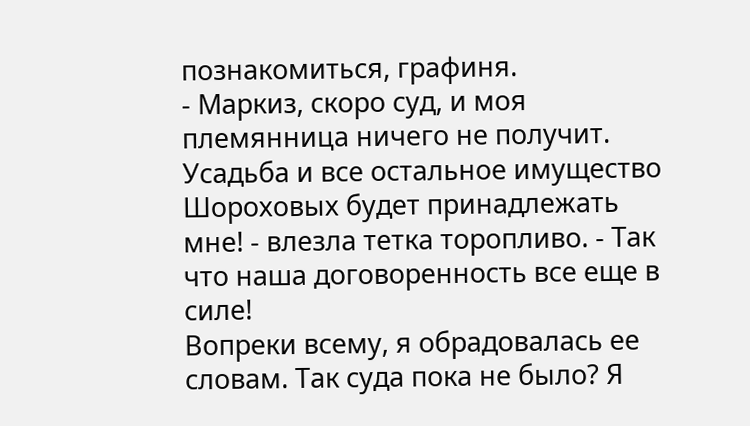познакомиться, графиня.
- Маркиз, скоро суд, и моя племянница ничего не получит. Усадьба и все остальное имущество Шороховых будет принадлежать мне! - влезла тетка торопливо. - Так что наша договоренность все еще в силе!
Вопреки всему, я обрадовалась ее словам. Так суда пока не было? Я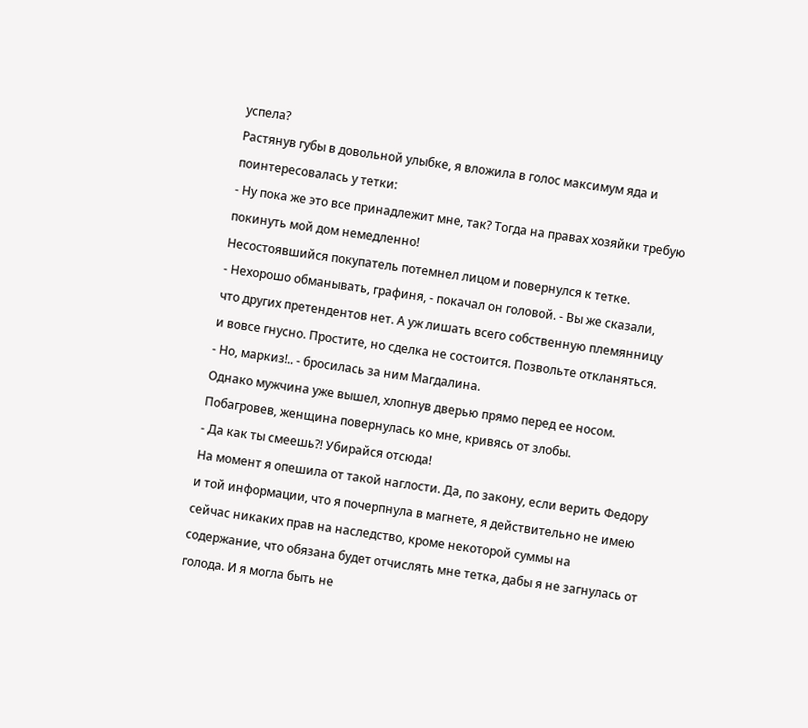успела?
Растянув губы в довольной улыбке, я вложила в голос максимум яда и поинтересовалась у тетки:
- Ну пока же это все принадлежит мне, так? Тогда на правах хозяйки требую покинуть мой дом немедленно!
Несостоявшийся покупатель потемнел лицом и повернулся к тетке.
- Нехорошо обманывать, графиня, - покачал он головой. - Вы же сказали, что других претендентов нет. А уж лишать всего собственную племянницу и вовсе гнусно. Простите, но сделка не состоится. Позвольте откланяться.
- Но, маркиз!.. - бросилась за ним Магдалина.
Однако мужчина уже вышел, хлопнув дверью прямо перед ее носом.
Побагровев, женщина повернулась ко мне, кривясь от злобы.
- Да как ты смеешь?! Убирайся отсюда!
На момент я опешила от такой наглости. Да, по закону, если верить Федору и той информации, что я почерпнула в магнете, я действительно не имею сейчас никаких прав на наследство, кроме некоторой суммы на содержание, что обязана будет отчислять мне тетка, дабы я не загнулась от голода. И я могла быть не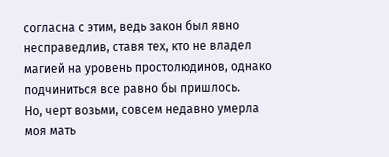согласна с этим, ведь закон был явно несправедлив, ставя тех, кто не владел магией на уровень простолюдинов, однако подчиниться все равно бы пришлось.
Но, черт возьми, совсем недавно умерла моя мать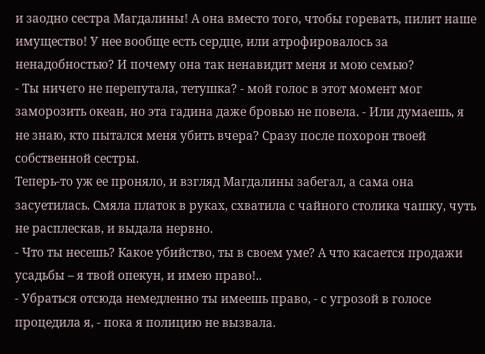и заодно сестра Магдалины! А она вместо того, чтобы горевать, пилит наше имущество! У нее вообще есть сердце, или атрофировалось за ненадобностью? И почему она так ненавидит меня и мою семью?
- Ты ничего не перепутала, тетушка? - мой голос в этот момент мог заморозить океан, но эта гадина даже бровью не повела. - Или думаешь, я не знаю, кто пытался меня убить вчера? Сразу после похорон твоей собственной сестры.
Теперь-то уж ее проняло, и взгляд Магдалины забегал, а сама она засуетилась. Смяла платок в руках, схватила с чайного столика чашку, чуть не расплескав, и выдала нервно.
- Что ты несешь? Какое убийство, ты в своем уме? А что касается продажи усадьбы – я твой опекун, и имею право!..
- Убраться отсюда немедленно ты имеешь право, - с угрозой в голосе процедила я, - пока я полицию не вызвала.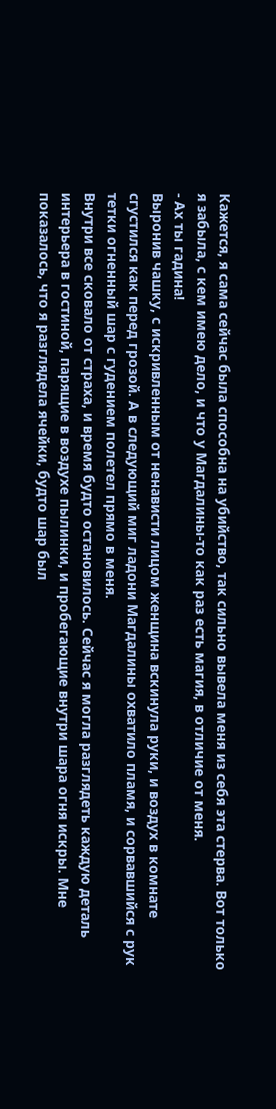Кажется, я сама сейчас была способна на убийство, так сильно вывела меня из себя эта стерва. Вот только я забыла, с кем имею дело, и что у Магдалины-то как раз есть магия, в отличие от меня.
- Ах ты гадина!
Выронив чашку, с искривленным от ненависти лицом женщина вскинула руки, и воздух в комнате сгустился как перед грозой. А в следующий миг ладони Магдалины охватило пламя, и сорвавшийся с рук тетки огненный шар с гудением полетел прямо в меня.
Внутри все сковало от страха, и время будто остановилось. Сейчас я могла разглядеть каждую деталь интерьера в гостиной, парящие в воздухе пылинки, и пробегающие внутри шара огня искры. Мне показалось, что я разглядела ячейки, будто шар был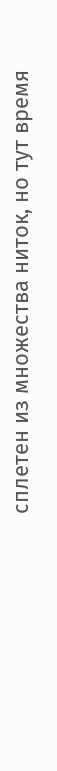сплетен из множества ниток, но тут время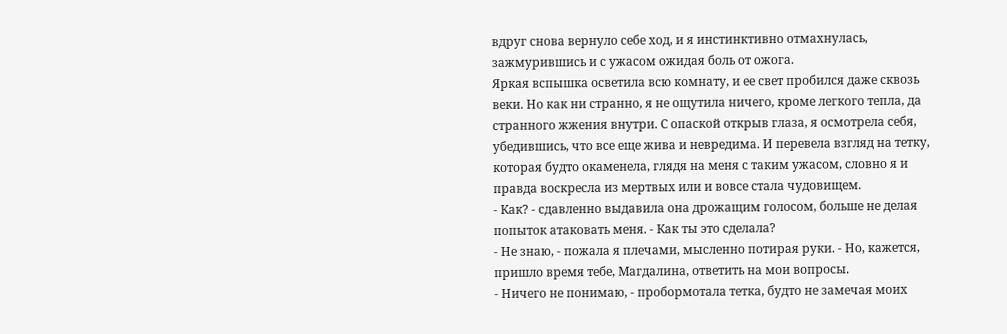вдруг снова вернуло себе ход, и я инстинктивно отмахнулась, зажмурившись и с ужасом ожидая боль от ожога.
Яркая вспышка осветила всю комнату, и ее свет пробился даже сквозь веки. Но как ни странно, я не ощутила ничего, кроме легкого тепла, да странного жжения внутри. С опаской открыв глаза, я осмотрела себя, убедившись, что все еще жива и невредима. И перевела взгляд на тетку, которая будто окаменела, глядя на меня с таким ужасом, словно я и правда воскресла из мертвых или и вовсе стала чудовищем.
- Как? - сдавленно выдавила она дрожащим голосом, больше не делая попыток атаковать меня. - Как ты это сделала?
- Не знаю, - пожала я плечами, мысленно потирая руки. - Но, кажется, пришло время тебе, Магдалина, ответить на мои вопросы.
- Ничего не понимаю, - пробормотала тетка, будто не замечая моих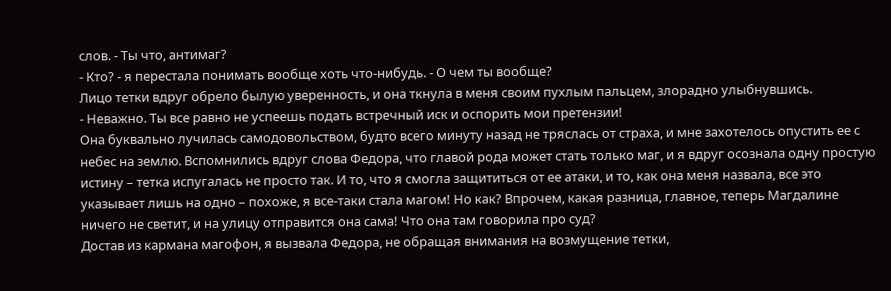слов. - Ты что, антимаг?
- Кто? - я перестала понимать вообще хоть что-нибудь. - О чем ты вообще?
Лицо тетки вдруг обрело былую уверенность, и она ткнула в меня своим пухлым пальцем, злорадно улыбнувшись.
- Неважно. Ты все равно не успеешь подать встречный иск и оспорить мои претензии!
Она буквально лучилась самодовольством, будто всего минуту назад не тряслась от страха, и мне захотелось опустить ее с небес на землю. Вспомнились вдруг слова Федора, что главой рода может стать только маг, и я вдруг осознала одну простую истину – тетка испугалась не просто так. И то, что я смогла защититься от ее атаки, и то, как она меня назвала, все это указывает лишь на одно – похоже, я все-таки стала магом! Но как? Впрочем, какая разница, главное, теперь Магдалине ничего не светит, и на улицу отправится она сама! Что она там говорила про суд?
Достав из кармана магофон, я вызвала Федора, не обращая внимания на возмущение тетки,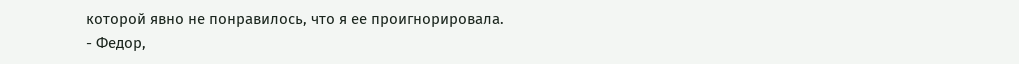которой явно не понравилось, что я ее проигнорировала.
- Федор,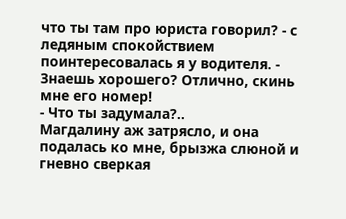что ты там про юриста говорил? - с ледяным спокойствием поинтересовалась я у водителя. - Знаешь хорошего? Отлично, скинь мне его номер!
- Что ты задумала?..
Магдалину аж затрясло, и она подалась ко мне, брызжа слюной и гневно сверкая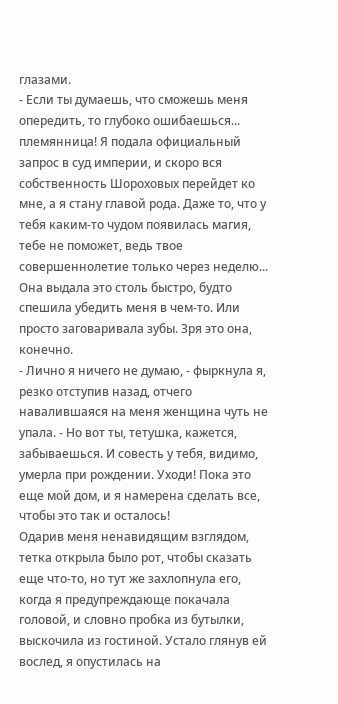глазами.
- Если ты думаешь, что сможешь меня опередить, то глубоко ошибаешься... племянница! Я подала официальный запрос в суд империи, и скоро вся собственность Шороховых перейдет ко мне, а я стану главой рода. Даже то, что у тебя каким-то чудом появилась магия, тебе не поможет, ведь твое совершеннолетие только через неделю...
Она выдала это столь быстро, будто спешила убедить меня в чем-то. Или просто заговаривала зубы. Зря это она, конечно.
- Лично я ничего не думаю, - фыркнула я, резко отступив назад, отчего навалившаяся на меня женщина чуть не упала. - Но вот ты, тетушка, кажется, забываешься. И совесть у тебя, видимо, умерла при рождении. Уходи! Пока это еще мой дом, и я намерена сделать все, чтобы это так и осталось!
Одарив меня ненавидящим взглядом, тетка открыла было рот, чтобы сказать еще что-то, но тут же захлопнула его, когда я предупреждающе покачала головой, и словно пробка из бутылки, выскочила из гостиной. Устало глянув ей вослед, я опустилась на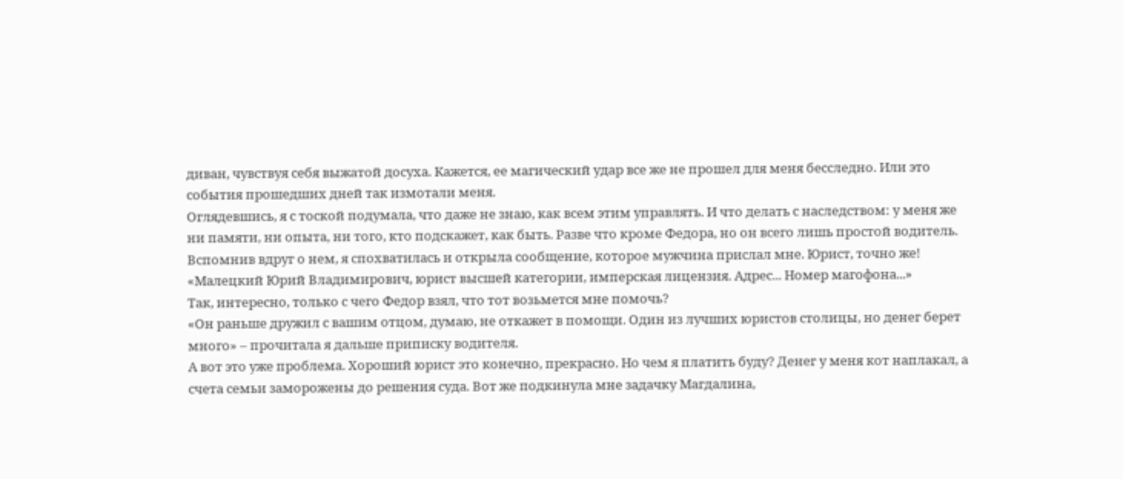диван, чувствуя себя выжатой досуха. Кажется, ее магический удар все же не прошел для меня бесследно. Или это события прошедших дней так измотали меня.
Оглядевшись, я с тоской подумала, что даже не знаю, как всем этим управлять. И что делать с наследством: у меня же ни памяти, ни опыта, ни того, кто подскажет, как быть. Разве что кроме Федора, но он всего лишь простой водитель. Вспомнив вдруг о нем, я спохватилась и открыла сообщение, которое мужчина прислал мне. Юрист, точно же!
«Малецкий Юрий Владимирович, юрист высшей категории, имперская лицензия. Адрес... Номер магофона...»
Так, интересно, только с чего Федор взял, что тот возьмется мне помочь?
«Он раньше дружил с вашим отцом, думаю, не откажет в помощи. Один из лучших юристов столицы, но денег берет много» – прочитала я дальше приписку водителя.
А вот это уже проблема. Хороший юрист это конечно, прекрасно. Но чем я платить буду? Денег у меня кот наплакал, а счета семьи заморожены до решения суда. Вот же подкинула мне задачку Магдалина,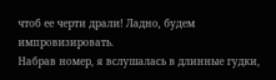чтоб ее черти драли! Ладно, будем импровизировать.
Набрав номер, я вслушалась в длинные гудки,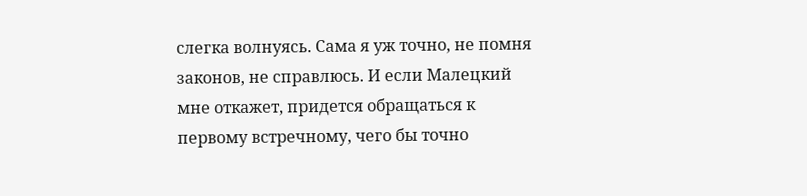слегка волнуясь. Сама я уж точно, не помня законов, не справлюсь. И если Малецкий мне откажет, придется обращаться к первому встречному, чего бы точно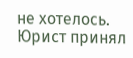не хотелось.
Юрист принял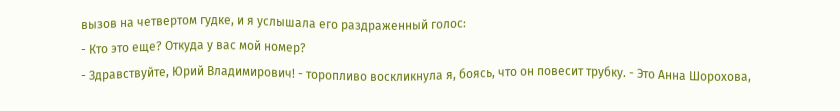вызов на четвертом гудке, и я услышала его раздраженный голос:
- Кто это еще? Откуда у вас мой номер?
- Здравствуйте, Юрий Владимирович! - торопливо воскликнула я, боясь, что он повесит трубку. - Это Анна Шорохова,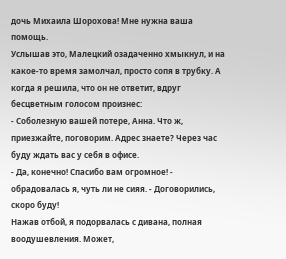дочь Михаила Шорохова! Мне нужна ваша помощь.
Услышав это, Малецкий озадаченно хмыкнул, и на какое-то время замолчал, просто сопя в трубку. А когда я решила, что он не ответит, вдруг бесцветным голосом произнес:
- Соболезную вашей потере, Анна. Что ж, приезжайте, поговорим. Адрес знаете? Через час буду ждать вас у себя в офисе.
- Да, конечно! Спасибо вам огромное! - обрадовалась я, чуть ли не сияя. - Договорились, скоро буду!
Нажав отбой, я подорвалась с дивана, полная воодушевления. Может,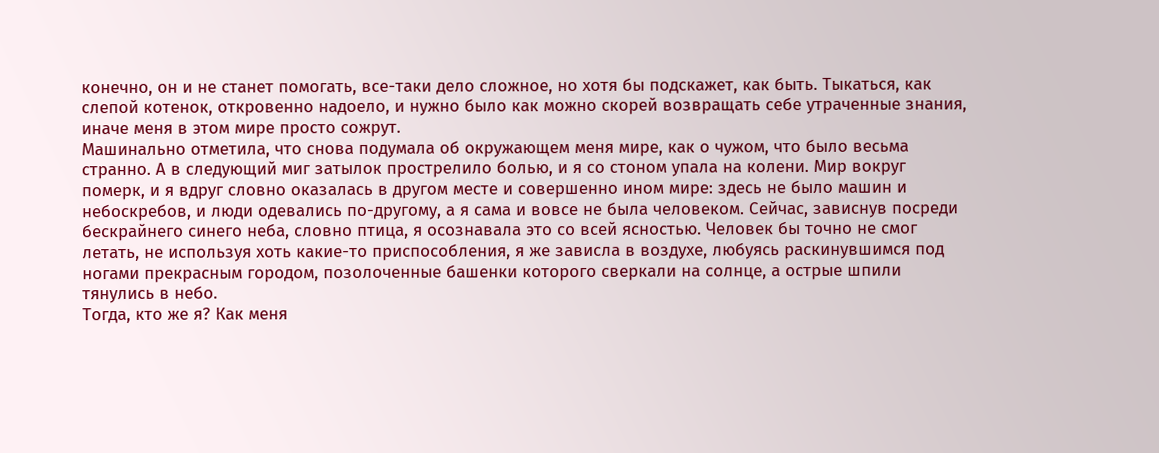конечно, он и не станет помогать, все-таки дело сложное, но хотя бы подскажет, как быть. Тыкаться, как слепой котенок, откровенно надоело, и нужно было как можно скорей возвращать себе утраченные знания, иначе меня в этом мире просто сожрут.
Машинально отметила, что снова подумала об окружающем меня мире, как о чужом, что было весьма странно. А в следующий миг затылок прострелило болью, и я со стоном упала на колени. Мир вокруг померк, и я вдруг словно оказалась в другом месте и совершенно ином мире: здесь не было машин и небоскребов, и люди одевались по-другому, а я сама и вовсе не была человеком. Сейчас, зависнув посреди бескрайнего синего неба, словно птица, я осознавала это со всей ясностью. Человек бы точно не смог летать, не используя хоть какие-то приспособления, я же зависла в воздухе, любуясь раскинувшимся под ногами прекрасным городом, позолоченные башенки которого сверкали на солнце, а острые шпили тянулись в небо.
Тогда, кто же я? Как меня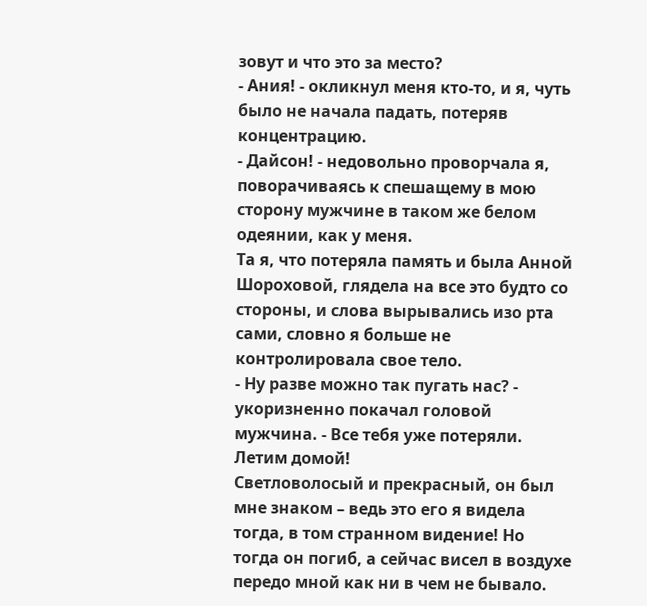зовут и что это за место?
- Ания! - окликнул меня кто-то, и я, чуть было не начала падать, потеряв концентрацию.
- Дайсон! - недовольно проворчала я, поворачиваясь к спешащему в мою сторону мужчине в таком же белом одеянии, как у меня.
Та я, что потеряла память и была Анной Шороховой, глядела на все это будто со стороны, и слова вырывались изо рта сами, словно я больше не контролировала свое тело.
- Ну разве можно так пугать нас? - укоризненно покачал головой мужчина. - Все тебя уже потеряли. Летим домой!
Светловолосый и прекрасный, он был мне знаком – ведь это его я видела тогда, в том странном видение! Но тогда он погиб, а сейчас висел в воздухе передо мной как ни в чем не бывало.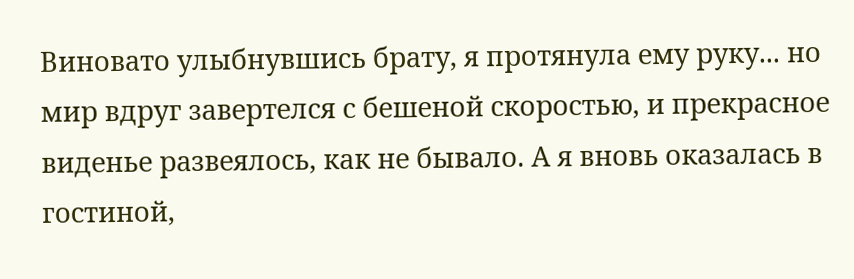Виновато улыбнувшись брату, я протянула ему руку... но мир вдруг завертелся с бешеной скоростью, и прекрасное виденье развеялось, как не бывало. А я вновь оказалась в гостиной,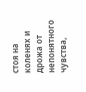стоя на коленях и дрожа от непонятного чувства,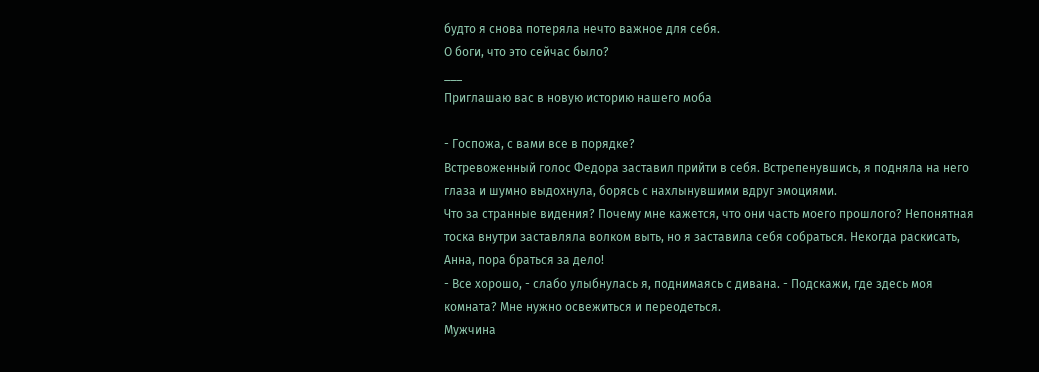будто я снова потеряла нечто важное для себя.
О боги, что это сейчас было?
___
Приглашаю вас в новую историю нашего моба

- Госпожа, с вами все в порядке?
Встревоженный голос Федора заставил прийти в себя. Встрепенувшись, я подняла на него глаза и шумно выдохнула, борясь с нахлынувшими вдруг эмоциями.
Что за странные видения? Почему мне кажется, что они часть моего прошлого? Непонятная тоска внутри заставляла волком выть, но я заставила себя собраться. Некогда раскисать, Анна, пора браться за дело!
- Все хорошо, - слабо улыбнулась я, поднимаясь с дивана. - Подскажи, где здесь моя комната? Мне нужно освежиться и переодеться.
Мужчина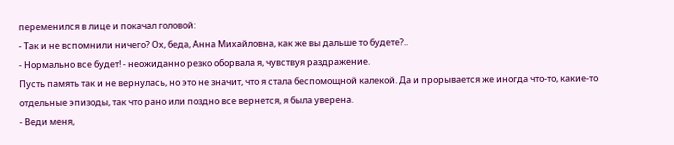переменился в лице и покачал головой:
- Так и не вспомнили ничего? Ох, беда, Анна Михайловна, как же вы дальше то будете?..
- Нормально все будет! - неожиданно резко оборвала я, чувствуя раздражение.
Пусть память так и не вернулась, но это не значит, что я стала беспомощной калекой. Да и прорывается же иногда что-то, какие-то отдельные эпизоды, так что рано или поздно все вернется, я была уверена.
- Веди меня,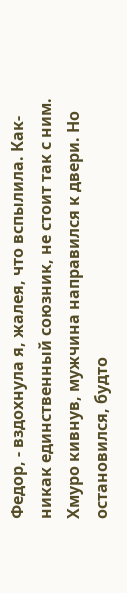Федор, - вздохнула я, жалея, что вспылила. Как-никак единственный союзник, не стоит так с ним.
Хмуро кивнув, мужчина направился к двери. Но остановился, будто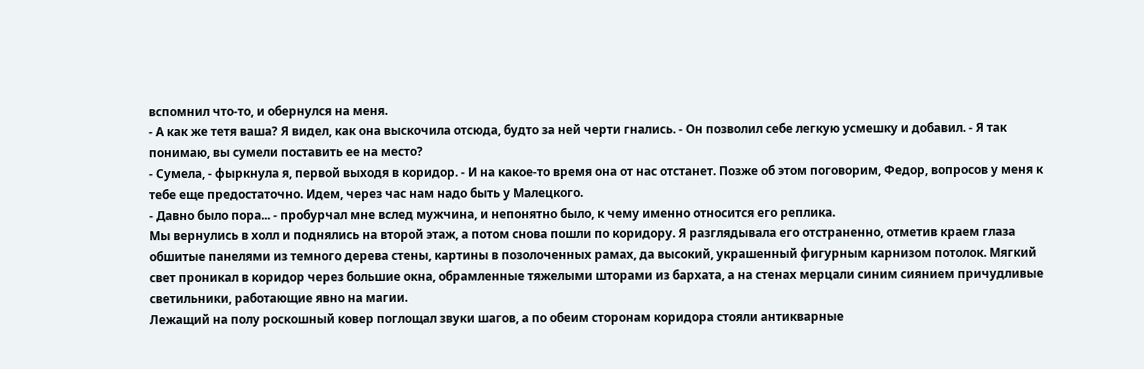вспомнил что-то, и обернулся на меня.
- А как же тетя ваша? Я видел, как она выскочила отсюда, будто за ней черти гнались. - Он позволил себе легкую усмешку и добавил. - Я так понимаю, вы сумели поставить ее на место?
- Сумела, - фыркнула я, первой выходя в коридор. - И на какое-то время она от нас отстанет. Позже об этом поговорим, Федор, вопросов у меня к тебе еще предостаточно. Идем, через час нам надо быть у Малецкого.
- Давно было пора... - пробурчал мне вслед мужчина, и непонятно было, к чему именно относится его реплика.
Мы вернулись в холл и поднялись на второй этаж, а потом снова пошли по коридору. Я разглядывала его отстраненно, отметив краем глаза обшитые панелями из темного дерева стены, картины в позолоченных рамах, да высокий, украшенный фигурным карнизом потолок. Мягкий свет проникал в коридор через большие окна, обрамленные тяжелыми шторами из бархата, а на стенах мерцали синим сиянием причудливые светильники, работающие явно на магии.
Лежащий на полу роскошный ковер поглощал звуки шагов, а по обеим сторонам коридора стояли антикварные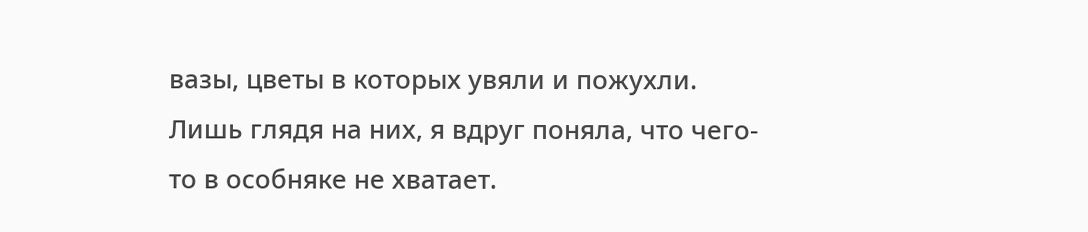вазы, цветы в которых увяли и пожухли. Лишь глядя на них, я вдруг поняла, что чего-то в особняке не хватает.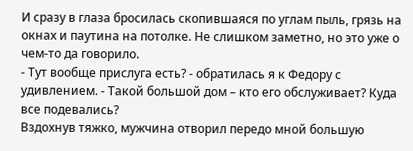И сразу в глаза бросилась скопившаяся по углам пыль, грязь на окнах и паутина на потолке. Не слишком заметно, но это уже о чем-то да говорило.
- Тут вообще прислуга есть? - обратилась я к Федору с удивлением. - Такой большой дом – кто его обслуживает? Куда все подевались?
Вздохнув тяжко, мужчина отворил передо мной большую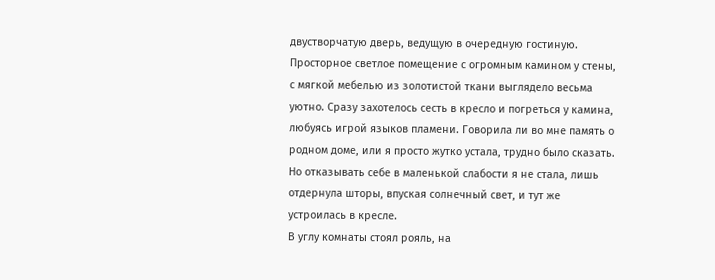двустворчатую дверь, ведущую в очередную гостиную.
Просторное светлое помещение с огромным камином у стены, с мягкой мебелью из золотистой ткани выглядело весьма уютно. Сразу захотелось сесть в кресло и погреться у камина, любуясь игрой языков пламени. Говорила ли во мне память о родном доме, или я просто жутко устала, трудно было сказать. Но отказывать себе в маленькой слабости я не стала, лишь отдернула шторы, впуская солнечный свет, и тут же устроилась в кресле.
В углу комнаты стоял рояль, на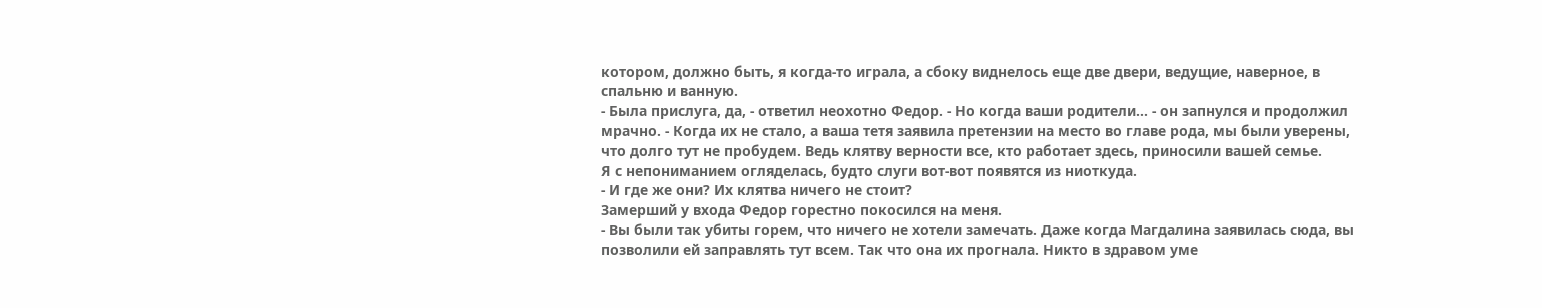котором, должно быть, я когда-то играла, а сбоку виднелось еще две двери, ведущие, наверное, в спальню и ванную.
- Была прислуга, да, - ответил неохотно Федор. - Но когда ваши родители... - он запнулся и продолжил мрачно. - Когда их не стало, а ваша тетя заявила претензии на место во главе рода, мы были уверены, что долго тут не пробудем. Ведь клятву верности все, кто работает здесь, приносили вашей семье.
Я с непониманием огляделась, будто слуги вот-вот появятся из ниоткуда.
- И где же они? Их клятва ничего не стоит?
Замерший у входа Федор горестно покосился на меня.
- Вы были так убиты горем, что ничего не хотели замечать. Даже когда Магдалина заявилась сюда, вы позволили ей заправлять тут всем. Так что она их прогнала. Никто в здравом уме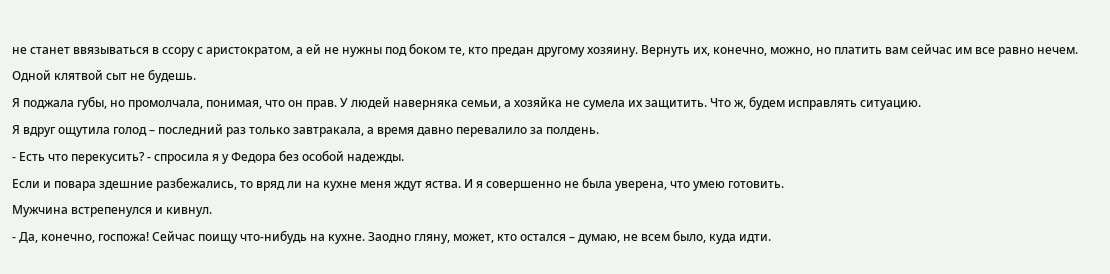не станет ввязываться в ссору с аристократом, а ей не нужны под боком те, кто предан другому хозяину. Вернуть их, конечно, можно, но платить вам сейчас им все равно нечем. Одной клятвой сыт не будешь.
Я поджала губы, но промолчала, понимая, что он прав. У людей наверняка семьи, а хозяйка не сумела их защитить. Что ж, будем исправлять ситуацию.
Я вдруг ощутила голод – последний раз только завтракала, а время давно перевалило за полдень.
- Есть что перекусить? - спросила я у Федора без особой надежды.
Если и повара здешние разбежались, то вряд ли на кухне меня ждут яства. И я совершенно не была уверена, что умею готовить.
Мужчина встрепенулся и кивнул.
- Да, конечно, госпожа! Сейчас поищу что-нибудь на кухне. Заодно гляну, может, кто остался – думаю, не всем было, куда идти.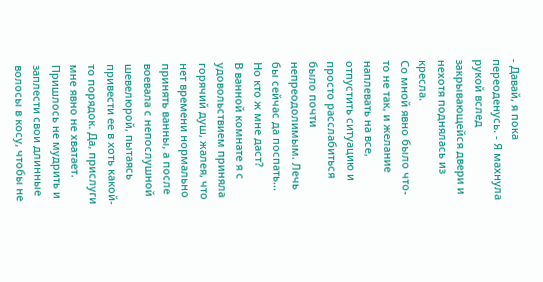- Давай, я пока переоденусь. - Я махнула рукой вслед закрывающейся двери и нехотя поднялась из кресла.
Со мной явно было что-то не так, и желание наплевать на все, отпустить ситуацию и просто расслабиться было почти непреодолимым. Лечь бы сейчас да поспать... Но кто ж мне даст?
В ванной комнате я с удовольствием приняла горячий душ, жалея, что нет времени нормально принять ванны, а после воевала с непослушной шевелюрой, пытаясь привести ее в хоть какой-то порядок. Да, прислуги мне явно не хватает.
Пришлось не мудрить и заплести свои длинные волосы в косу, чтобы не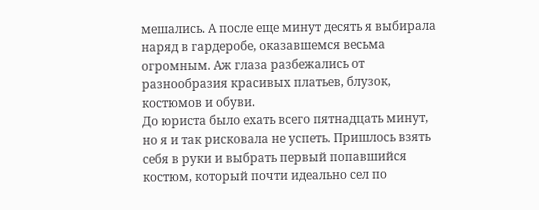мешались. А после еще минут десять я выбирала наряд в гардеробе, оказавшемся весьма огромным. Аж глаза разбежались от разнообразия красивых платьев, блузок, костюмов и обуви.
До юриста было ехать всего пятнадцать минут, но я и так рисковала не успеть. Пришлось взять себя в руки и выбрать первый попавшийся костюм, который почти идеально сел по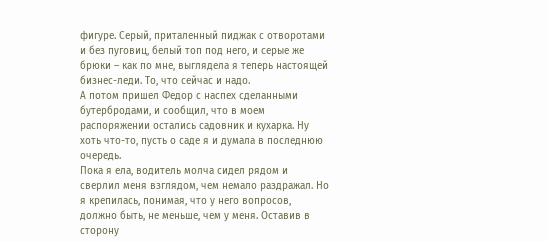фигуре. Серый, приталенный пиджак с отворотами и без пуговиц, белый топ под него, и серые же брюки – как по мне, выглядела я теперь настоящей бизнес-леди. То, что сейчас и надо.
А потом пришел Федор с наспех сделанными бутербродами, и сообщил, что в моем распоряжении остались садовник и кухарка. Ну хоть что-то, пусть о саде я и думала в последнюю очередь.
Пока я ела, водитель молча сидел рядом и сверлил меня взглядом, чем немало раздражал. Но я крепилась, понимая, что у него вопросов, должно быть, не меньше, чем у меня. Оставив в сторону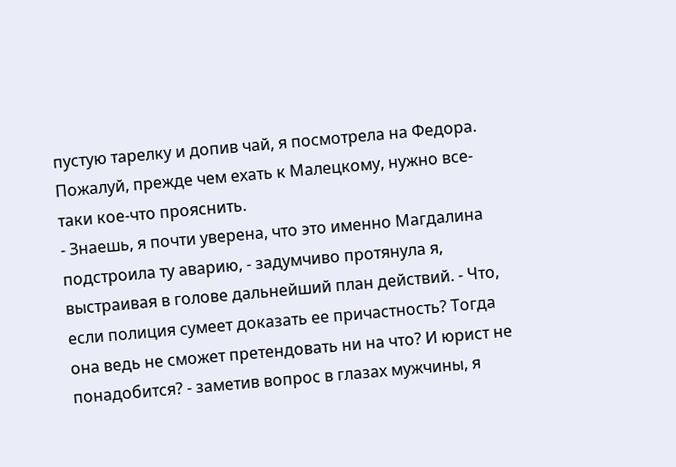пустую тарелку и допив чай, я посмотрела на Федора. Пожалуй, прежде чем ехать к Малецкому, нужно все-таки кое-что прояснить.
- Знаешь, я почти уверена, что это именно Магдалина подстроила ту аварию, - задумчиво протянула я, выстраивая в голове дальнейший план действий. - Что, если полиция сумеет доказать ее причастность? Тогда она ведь не сможет претендовать ни на что? И юрист не понадобится? - заметив вопрос в глазах мужчины, я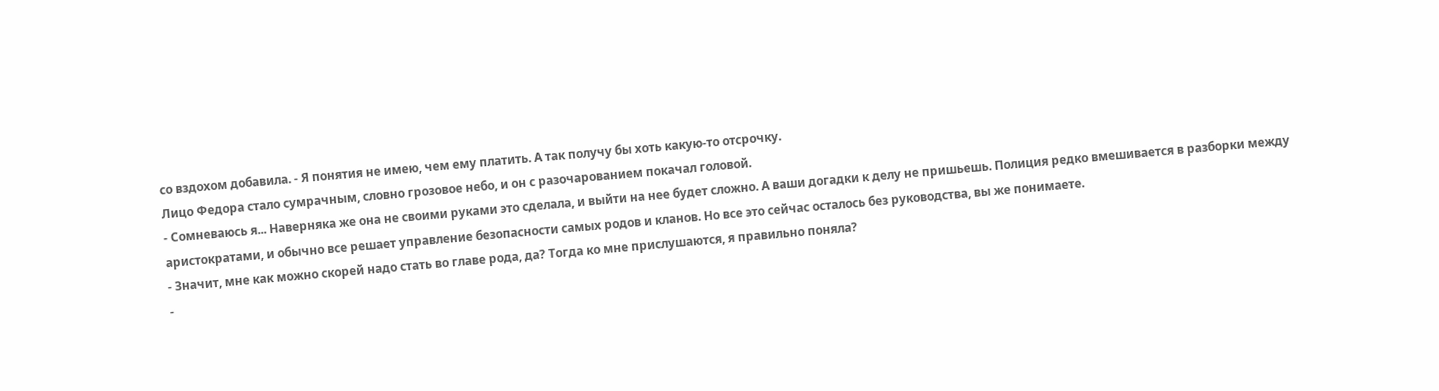со вздохом добавила. - Я понятия не имею, чем ему платить. А так получу бы хоть какую-то отсрочку.
Лицо Федора стало сумрачным, словно грозовое небо, и он с разочарованием покачал головой.
- Сомневаюсь я... Наверняка же она не своими руками это сделала, и выйти на нее будет сложно. А ваши догадки к делу не пришьешь. Полиция редко вмешивается в разборки между аристократами, и обычно все решает управление безопасности самых родов и кланов. Но все это сейчас осталось без руководства, вы же понимаете.
- Значит, мне как можно скорей надо стать во главе рода, да? Тогда ко мне прислушаются, я правильно поняла?
-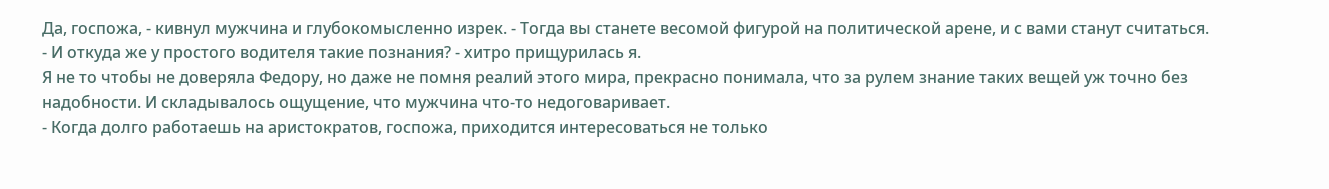Да, госпожа, - кивнул мужчина и глубокомысленно изрек. - Тогда вы станете весомой фигурой на политической арене, и с вами станут считаться.
- И откуда же у простого водителя такие познания? - хитро прищурилась я.
Я не то чтобы не доверяла Федору, но даже не помня реалий этого мира, прекрасно понимала, что за рулем знание таких вещей уж точно без надобности. И складывалось ощущение, что мужчина что-то недоговаривает.
- Когда долго работаешь на аристократов, госпожа, приходится интересоваться не только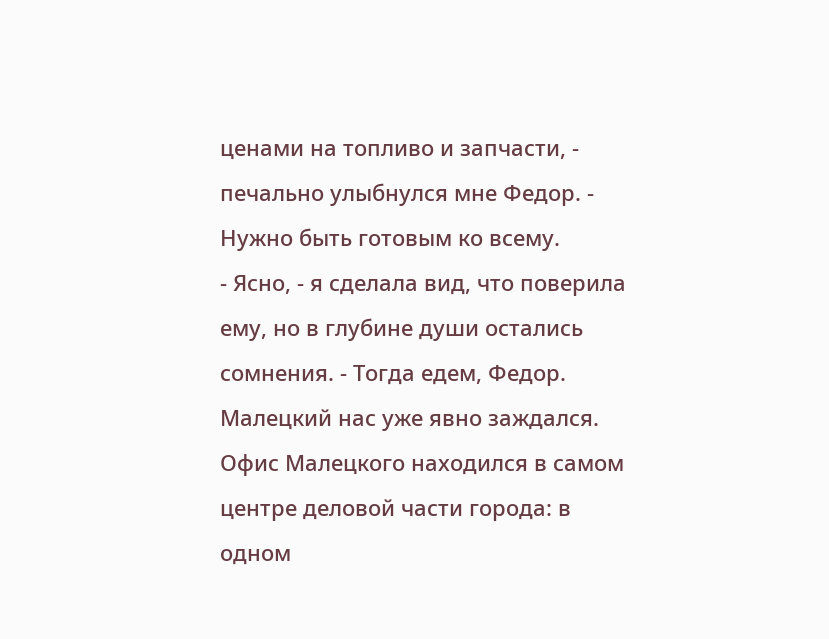ценами на топливо и запчасти, - печально улыбнулся мне Федор. - Нужно быть готовым ко всему.
- Ясно, - я сделала вид, что поверила ему, но в глубине души остались сомнения. - Тогда едем, Федор. Малецкий нас уже явно заждался.
Офис Малецкого находился в самом центре деловой части города: в одном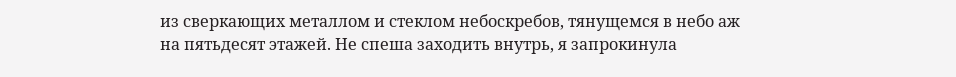из сверкающих металлом и стеклом небоскребов, тянущемся в небо аж на пятьдесят этажей. Не спеша заходить внутрь, я запрокинула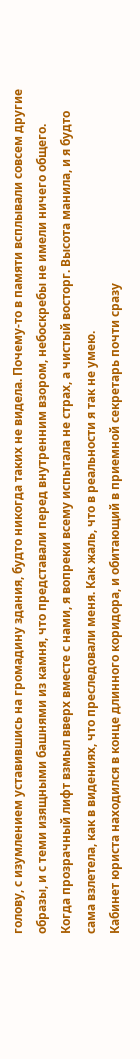голову, с изумлением уставившись на громадину здания, будто никогда таких не видела. Почему-то в памяти всплывали совсем другие образы, и с теми изящными башнями из камня, что представали перед внутренним взором, небоскребы не имели ничего общего.
Когда прозрачный лифт взмыл вверх вместе с нами, я вопреки всему испытала не страх, а чистый восторг. Высота манила, и я будто сама взлетела, как в видениях, что преследовали меня. Как жаль, что в реальности я так не умею.
Кабинет юриста находился в конце длинного коридора, и обитающий в приемной секретарь почти сразу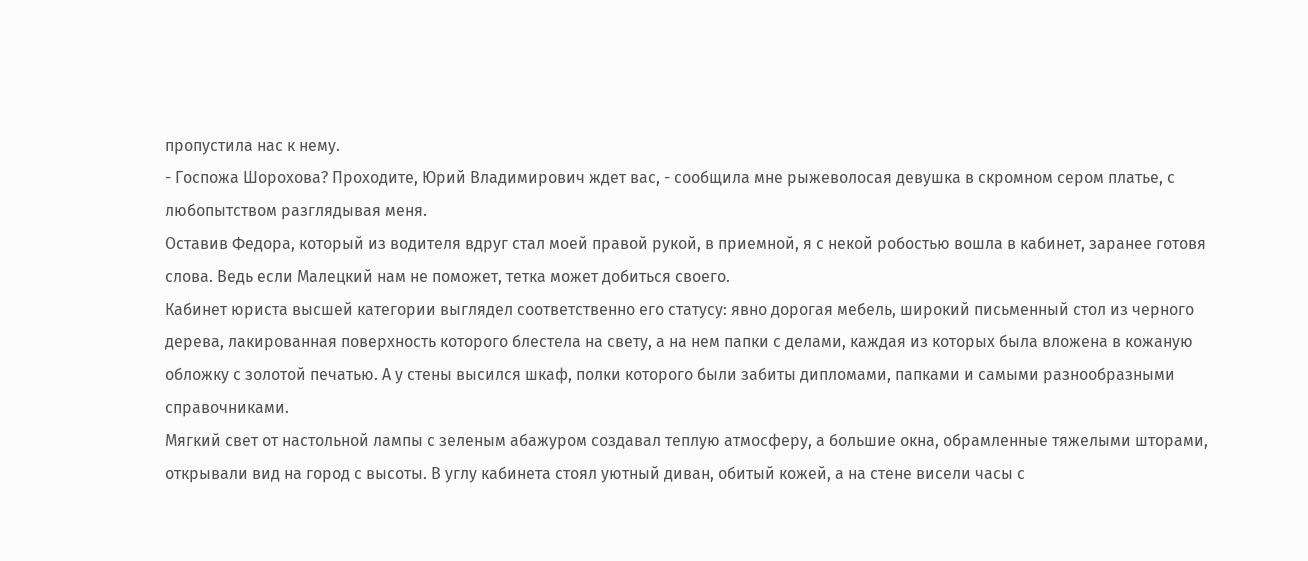пропустила нас к нему.
- Госпожа Шорохова? Проходите, Юрий Владимирович ждет вас, - сообщила мне рыжеволосая девушка в скромном сером платье, с любопытством разглядывая меня.
Оставив Федора, который из водителя вдруг стал моей правой рукой, в приемной, я с некой робостью вошла в кабинет, заранее готовя слова. Ведь если Малецкий нам не поможет, тетка может добиться своего.
Кабинет юриста высшей категории выглядел соответственно его статусу: явно дорогая мебель, широкий письменный стол из черного дерева, лакированная поверхность которого блестела на свету, а на нем папки с делами, каждая из которых была вложена в кожаную обложку с золотой печатью. А у стены высился шкаф, полки которого были забиты дипломами, папками и самыми разнообразными справочниками.
Мягкий свет от настольной лампы с зеленым абажуром создавал теплую атмосферу, а большие окна, обрамленные тяжелыми шторами, открывали вид на город с высоты. В углу кабинета стоял уютный диван, обитый кожей, а на стене висели часы с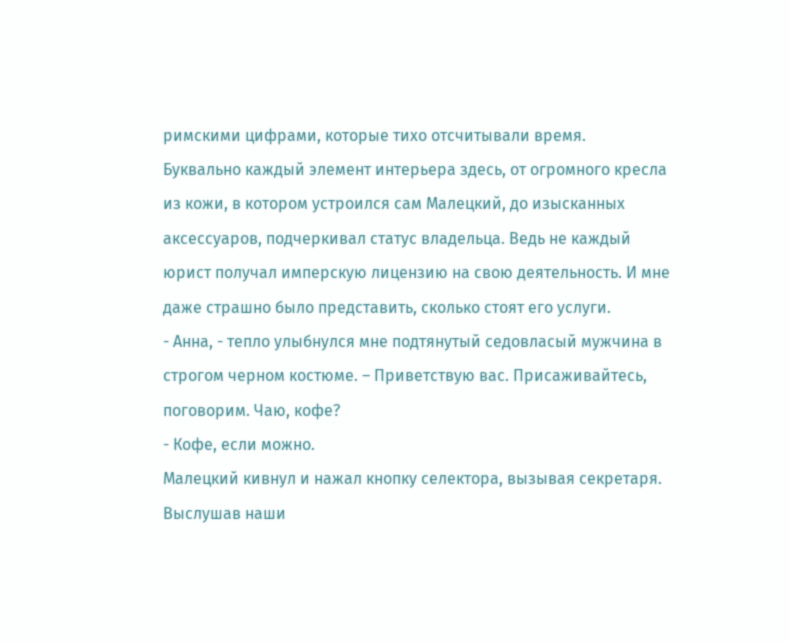римскими цифрами, которые тихо отсчитывали время.
Буквально каждый элемент интерьера здесь, от огромного кресла из кожи, в котором устроился сам Малецкий, до изысканных аксессуаров, подчеркивал статус владельца. Ведь не каждый юрист получал имперскую лицензию на свою деятельность. И мне даже страшно было представить, сколько стоят его услуги.
- Анна, - тепло улыбнулся мне подтянутый седовласый мужчина в строгом черном костюме. – Приветствую вас. Присаживайтесь, поговорим. Чаю, кофе?
- Кофе, если можно.
Малецкий кивнул и нажал кнопку селектора, вызывая секретаря.
Выслушав наши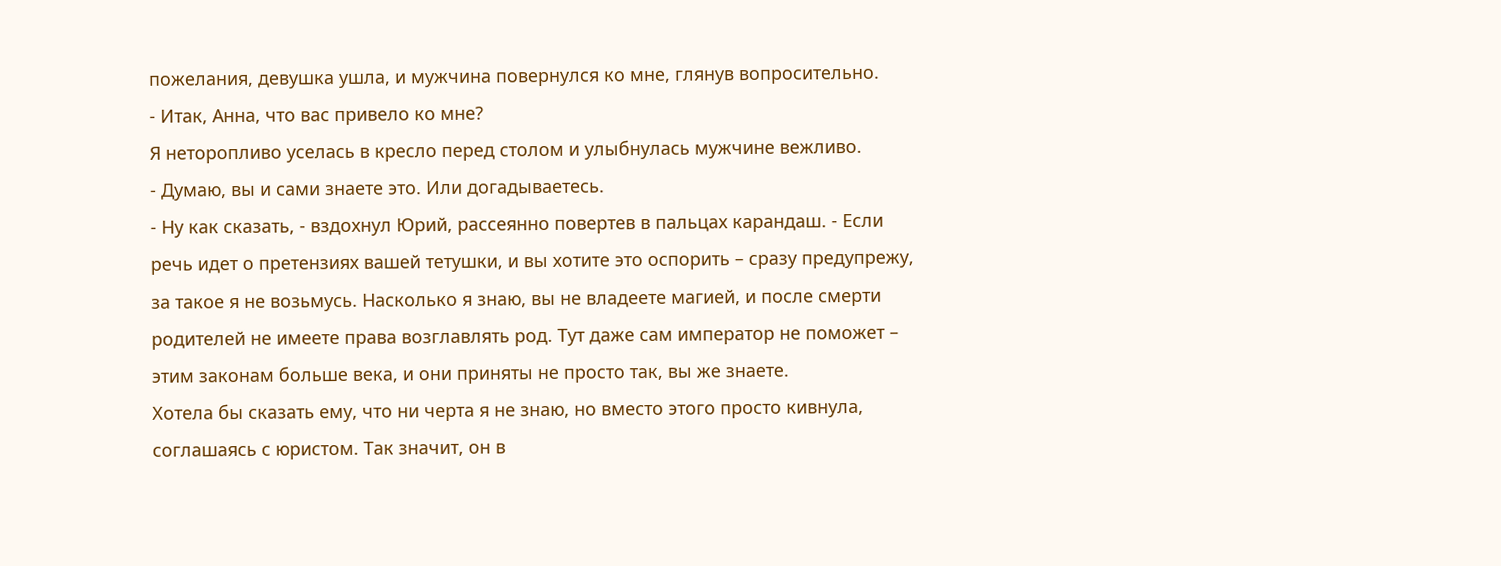пожелания, девушка ушла, и мужчина повернулся ко мне, глянув вопросительно.
- Итак, Анна, что вас привело ко мне?
Я неторопливо уселась в кресло перед столом и улыбнулась мужчине вежливо.
- Думаю, вы и сами знаете это. Или догадываетесь.
- Ну как сказать, - вздохнул Юрий, рассеянно повертев в пальцах карандаш. - Если речь идет о претензиях вашей тетушки, и вы хотите это оспорить – сразу предупрежу, за такое я не возьмусь. Насколько я знаю, вы не владеете магией, и после смерти родителей не имеете права возглавлять род. Тут даже сам император не поможет – этим законам больше века, и они приняты не просто так, вы же знаете.
Хотела бы сказать ему, что ни черта я не знаю, но вместо этого просто кивнула, соглашаясь с юристом. Так значит, он в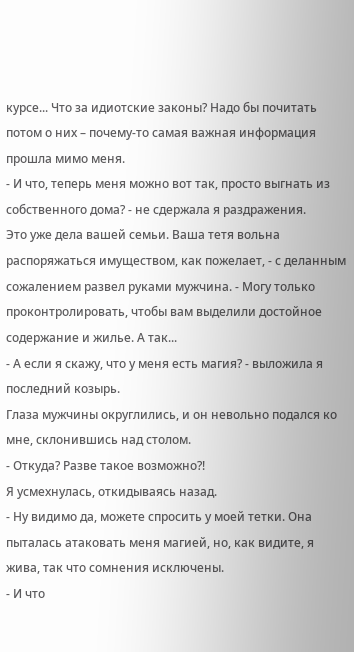курсе... Что за идиотские законы? Надо бы почитать потом о них – почему-то самая важная информация прошла мимо меня.
- И что, теперь меня можно вот так, просто выгнать из собственного дома? - не сдержала я раздражения.
Это уже дела вашей семьи. Ваша тетя вольна распоряжаться имуществом, как пожелает, - с деланным сожалением развел руками мужчина. - Могу только проконтролировать, чтобы вам выделили достойное содержание и жилье. А так...
- А если я скажу, что у меня есть магия? - выложила я последний козырь.
Глаза мужчины округлились, и он невольно подался ко мне, склонившись над столом.
- Откуда? Разве такое возможно?!
Я усмехнулась, откидываясь назад.
- Ну видимо да, можете спросить у моей тетки. Она пыталась атаковать меня магией, но, как видите, я жива, так что сомнения исключены.
- И что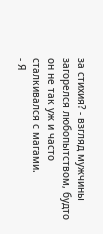за стихия? - взгляд мужчины загорелся любопытством, будто он не так уж и часто сталкивался с магами.
- Я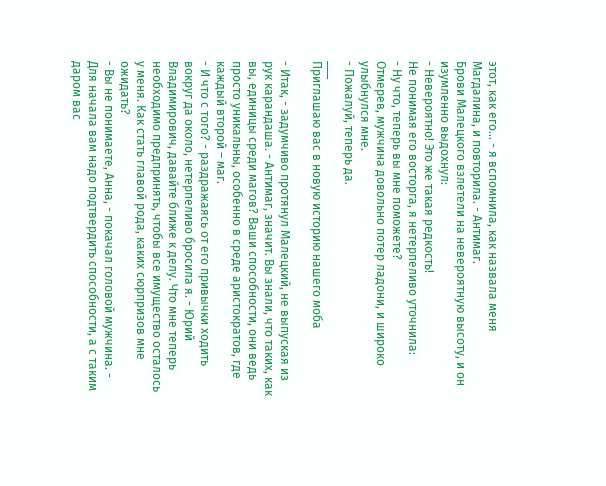этот, как его... - я вспомнила, как назвала меня Магдалина, и повторила. - Антимаг.
Брови Малецкого взлетели на невероятную высоту, и он изумленно выдохнул:
- Невероятно! Это же такая редкость!
Не понимая его восторга, я нетерпеливо уточнила:
- Ну что, теперь вы мне поможете?
Отмерев, мужчина довольно потер ладони, и широко улыбнулся мне.
- Пожалуй, теперь да.
___
Приглашаю вас в новую историю нашего моба

- Итак, - задумчиво протянул Малецкий, не выпуская из рук карандаша. - Антимаг, значит. Вы знали, что таких, как вы, единицы среди магов? Ваши способности, они ведь просто уникальны, особенно в среде аристократов, где каждый второй – маг.
- И что с того? - раздражаясь от его привычки ходить вокруг да около, нетерпеливо бросила я. - Юрий Владимирович, давайте ближе к делу. Что мне теперь необходимо предпринять, чтобы все имущество осталось у меня. Как стать главой рода, каких сюрпризов мне ожидать?
- Вы не понимаете, Анна, - покачал головой мужчина. - Для начала вам надо подтвердить способности, а с таким даром вас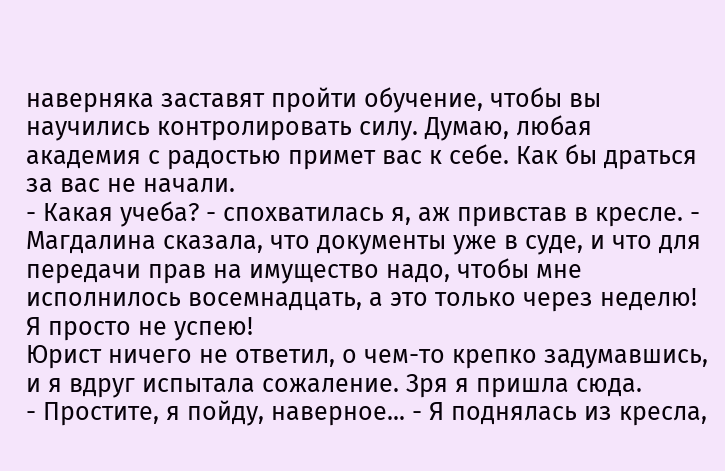наверняка заставят пройти обучение, чтобы вы научились контролировать силу. Думаю, любая академия с радостью примет вас к себе. Как бы драться за вас не начали.
- Какая учеба? - спохватилась я, аж привстав в кресле. - Магдалина сказала, что документы уже в суде, и что для передачи прав на имущество надо, чтобы мне исполнилось восемнадцать, а это только через неделю! Я просто не успею!
Юрист ничего не ответил, о чем-то крепко задумавшись, и я вдруг испытала сожаление. Зря я пришла сюда.
- Простите, я пойду, наверное... - Я поднялась из кресла,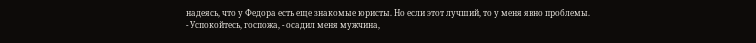надеясь, что у Федора есть еще знакомые юристы. Но если этот лучший, то у меня явно проблемы.
- Успокойтесь, госпожа, - осадил меня мужчина,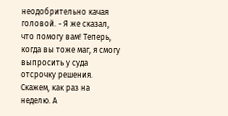неодобрительно качая головой. - Я же сказал, что помогу вам! Теперь, когда вы тоже маг, я смогу выпросить у суда отсрочку решения. Скажем, как раз на неделю. А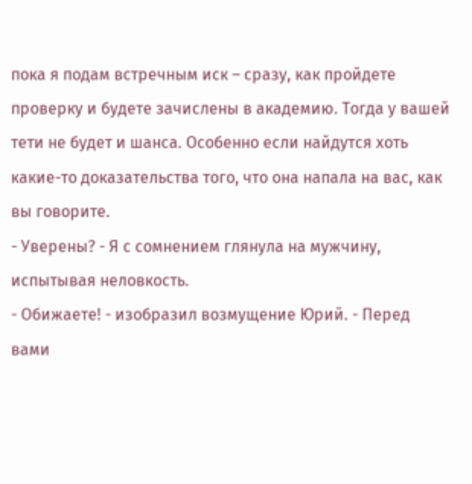пока я подам встречным иск – сразу, как пройдете проверку и будете зачислены в академию. Тогда у вашей тети не будет и шанса. Особенно если найдутся хоть какие-то доказательства того, что она напала на вас, как вы говорите.
- Уверены? - Я с сомнением глянула на мужчину, испытывая неловкость.
- Обижаете! - изобразил возмущение Юрий. - Перед вами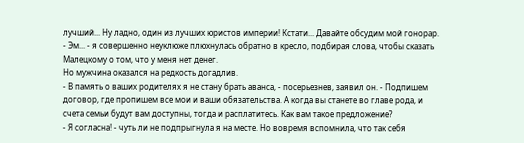лучший... Ну ладно, один из лучших юристов империи! Кстати... Давайте обсудим мой гонорар.
- Эм... - я совершенно неуклюже плюхнулась обратно в кресло, подбирая слова, чтобы сказать Малецкому о том, что у меня нет денег.
Но мужчина оказался на редкость догадлив.
- В память о ваших родителях я не стану брать аванса, - посерьезнев, заявил он. - Подпишем договор, где пропишем все мои и ваши обязательства. А когда вы станете во главе рода, и счета семьи будут вам доступны, тогда и расплатитесь. Как вам такое предложение?
- Я согласна! - чуть ли не подпрыгнула я на месте. Но вовремя вспомнила, что так себя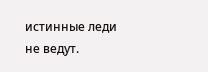истинные леди не ведут.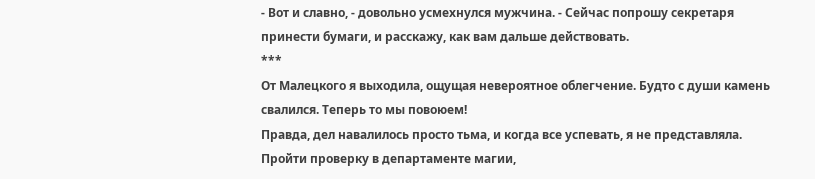- Вот и славно, - довольно усмехнулся мужчина. - Сейчас попрошу секретаря принести бумаги, и расскажу, как вам дальше действовать.
***
От Малецкого я выходила, ощущая невероятное облегчение. Будто с души камень свалился. Теперь то мы повоюем!
Правда, дел навалилось просто тьма, и когда все успевать, я не представляла. Пройти проверку в департаменте магии,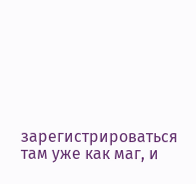зарегистрироваться там уже как маг, и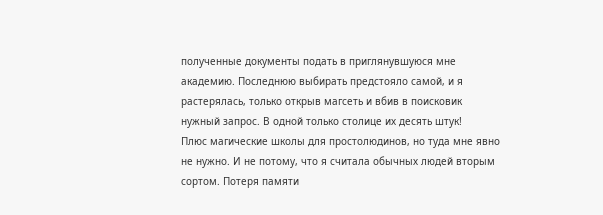полученные документы подать в приглянувшуюся мне академию. Последнюю выбирать предстояло самой, и я растерялась, только открыв магсеть и вбив в поисковик нужный запрос. В одной только столице их десять штук!
Плюс магические школы для простолюдинов, но туда мне явно не нужно. И не потому, что я считала обычных людей вторым сортом. Потеря памяти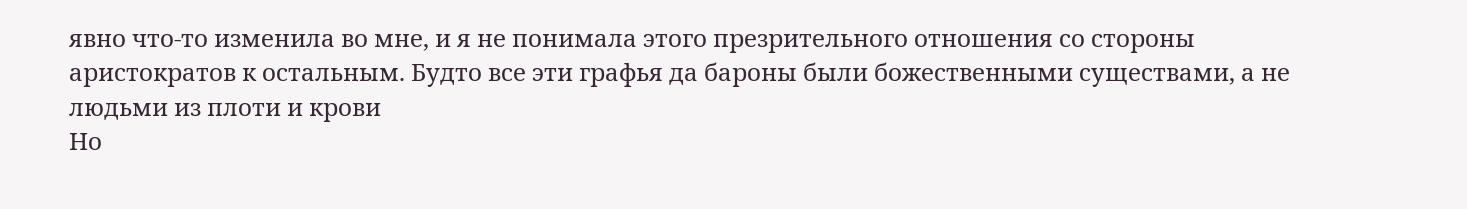явно что-то изменила во мне, и я не понимала этого презрительного отношения со стороны аристократов к остальным. Будто все эти графья да бароны были божественными существами, а не людьми из плоти и крови
Но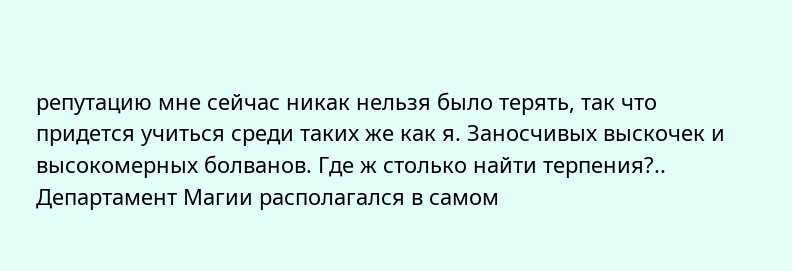репутацию мне сейчас никак нельзя было терять, так что придется учиться среди таких же как я. Заносчивых выскочек и высокомерных болванов. Где ж столько найти терпения?..
Департамент Магии располагался в самом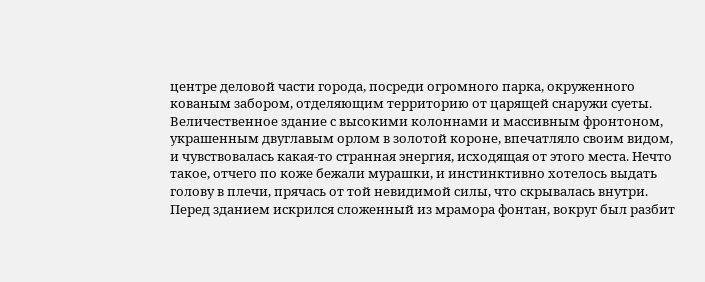центре деловой части города, посреди огромного парка, окруженного кованым забором, отделяющим территорию от царящей снаружи суеты. Величественное здание с высокими колоннами и массивным фронтоном, украшенным двуглавым орлом в золотой короне, впечатляло своим видом, и чувствовалась какая-то странная энергия, исходящая от этого места. Нечто такое, отчего по коже бежали мурашки, и инстинктивно хотелось выдать голову в плечи, прячась от той невидимой силы, что скрывалась внутри.
Перед зданием искрился сложенный из мрамора фонтан, вокруг был разбит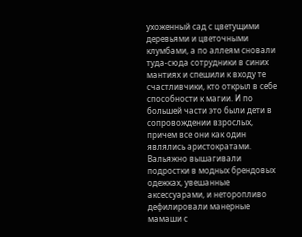ухоженный сад с цветущими деревьями и цветочными клумбами, а по аллеям сновали туда-сюда сотрудники в синих мантиях и спешили к входу те счастливчики, кто открыл в себе способности к магии. И по большей части это были дети в сопровождении взрослых, причем все они как один являлись аристократами. Вальяжно вышагивали подростки в модных брендовых одежках, увешанные аксессуарами, и неторопливо дефилировали манерные мамаши с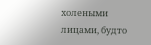холеными лицами, будто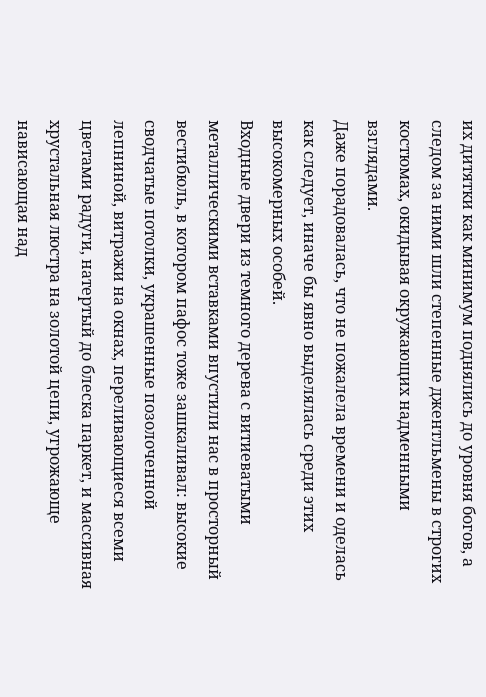их дитятки как минимум поднялись до уровня богов, а следом за ними шли степенные джентльмены в строгих костюмах, окидывая окружающих надменными взглядами.
Даже порадовалась, что не пожалела времени и оделась как следует, иначе бы явно выделялась среди этих высокомерных особей.
Входные двери из темного дерева с витиеватыми металлическими вставками впустили нас в просторный вестибюль, в котором пафос тоже зашкаливал: высокие сводчатые потолки, украшенные позолоченной лепниной, витражи на окнах, переливающиеся всеми цветами радуги, натертый до блеска паркет, и массивная хрустальная люстра на золотой цепи, угрожающе нависающая над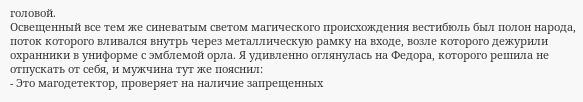головой.
Освещенный все тем же синеватым светом магического происхождения вестибюль был полон народа, поток которого вливался внутрь через металлическую рамку на входе, возле которого дежурили охранники в униформе с эмблемой орла. Я удивленно оглянулась на Федора, которого решила не отпускать от себя, и мужчина тут же пояснил:
- Это магодетектор, проверяет на наличие запрещенных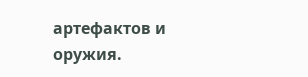артефактов и оружия.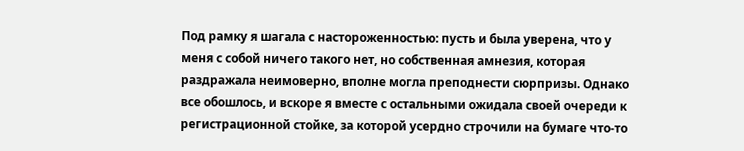Под рамку я шагала с настороженностью: пусть и была уверена, что у меня с собой ничего такого нет, но собственная амнезия, которая раздражала неимоверно, вполне могла преподнести сюрпризы. Однако все обошлось, и вскоре я вместе с остальными ожидала своей очереди к регистрационной стойке, за которой усердно строчили на бумаге что-то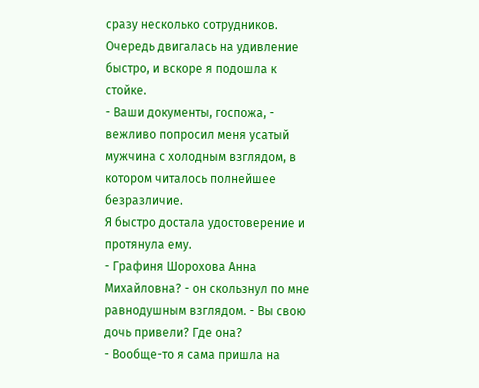сразу несколько сотрудников. Очередь двигалась на удивление быстро, и вскоре я подошла к стойке.
- Ваши документы, госпожа, - вежливо попросил меня усатый мужчина с холодным взглядом, в котором читалось полнейшее безразличие.
Я быстро достала удостоверение и протянула ему.
- Графиня Шорохова Анна Михайловна? - он скользнул по мне равнодушным взглядом. - Вы свою дочь привели? Где она?
- Вообще-то я сама пришла на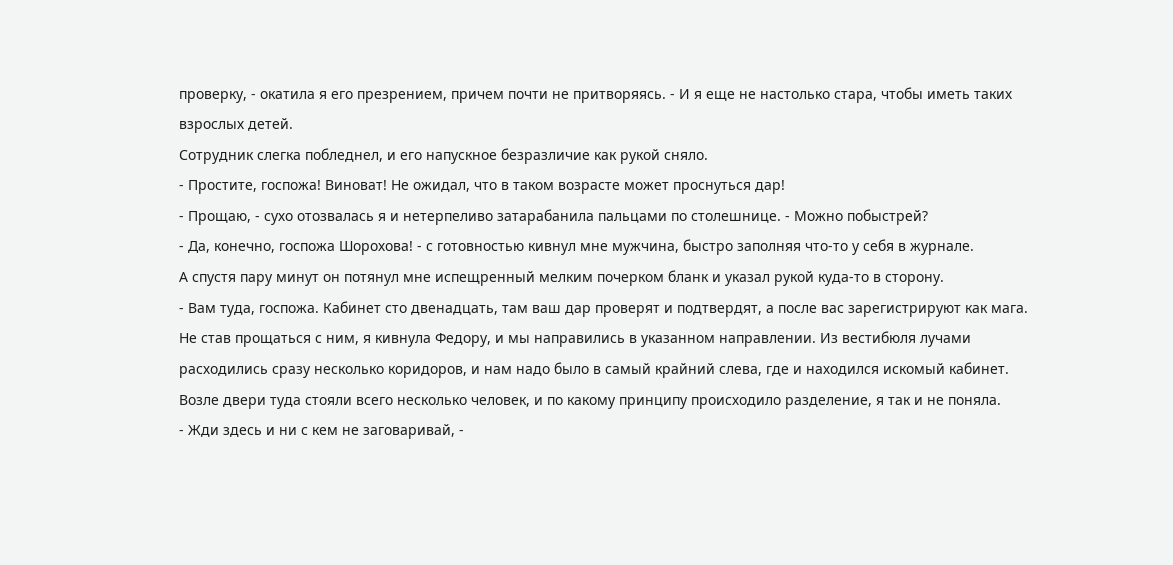проверку, - окатила я его презрением, причем почти не притворяясь. - И я еще не настолько стара, чтобы иметь таких взрослых детей.
Сотрудник слегка побледнел, и его напускное безразличие как рукой сняло.
- Простите, госпожа! Виноват! Не ожидал, что в таком возрасте может проснуться дар!
- Прощаю, - сухо отозвалась я и нетерпеливо затарабанила пальцами по столешнице. - Можно побыстрей?
- Да, конечно, госпожа Шорохова! - с готовностью кивнул мне мужчина, быстро заполняя что-то у себя в журнале.
А спустя пару минут он потянул мне испещренный мелким почерком бланк и указал рукой куда-то в сторону.
- Вам туда, госпожа. Кабинет сто двенадцать, там ваш дар проверят и подтвердят, а после вас зарегистрируют как мага.
Не став прощаться с ним, я кивнула Федору, и мы направились в указанном направлении. Из вестибюля лучами расходились сразу несколько коридоров, и нам надо было в самый крайний слева, где и находился искомый кабинет. Возле двери туда стояли всего несколько человек, и по какому принципу происходило разделение, я так и не поняла.
- Жди здесь и ни с кем не заговаривай, -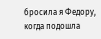бросила я Федору, когда подошла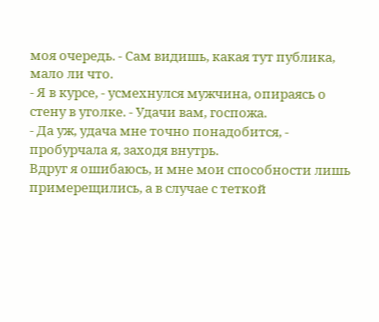моя очередь. - Сам видишь, какая тут публика, мало ли что.
- Я в курсе, - усмехнулся мужчина, опираясь о стену в уголке. - Удачи вам, госпожа.
- Да уж, удача мне точно понадобится, - пробурчала я, заходя внутрь.
Вдруг я ошибаюсь, и мне мои способности лишь примерещились, а в случае с теткой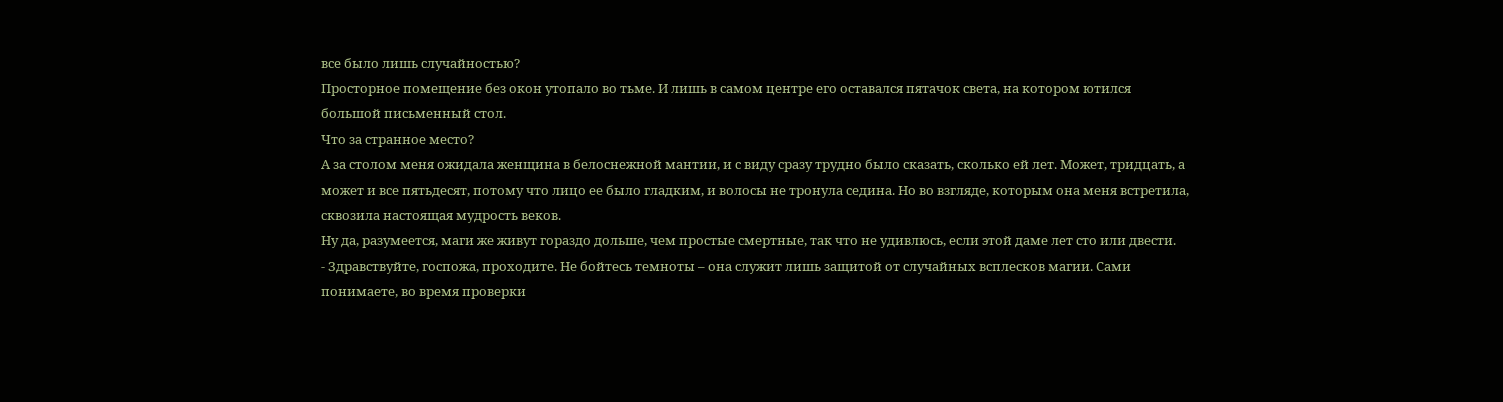все было лишь случайностью?
Просторное помещение без окон утопало во тьме. И лишь в самом центре его оставался пятачок света, на котором ютился большой письменный стол.
Что за странное место?
А за столом меня ожидала женщина в белоснежной мантии, и с виду сразу трудно было сказать, сколько ей лет. Может, тридцать, а может и все пятьдесят, потому что лицо ее было гладким, и волосы не тронула седина. Но во взгляде, которым она меня встретила, сквозила настоящая мудрость веков.
Ну да, разумеется, маги же живут гораздо дольше, чем простые смертные, так что не удивлюсь, если этой даме лет сто или двести.
- Здравствуйте, госпожа, проходите. Не бойтесь темноты – она служит лишь защитой от случайных всплесков магии. Сами понимаете, во время проверки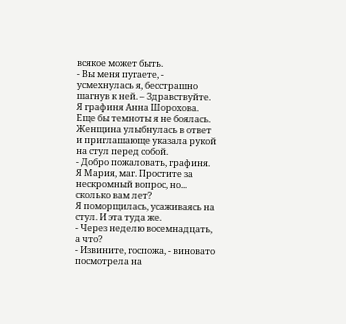всякое может быть.
- Вы меня пугаете, - усмехнулась я, бесстрашно шагнув к ней. – Здравствуйте. Я графиня Анна Шорохова.
Еще бы темноты я не боялась.
Женщина улыбнулась в ответ и приглашающе указала рукой на стул перед собой.
- Добро пожаловать, графиня. Я Мария, маг. Простите за нескромный вопрос, но... сколько вам лет?
Я поморщилась, усаживаясь на стул. И эта туда же.
- Через неделю восемнадцать, а что?
- Извините, госпожа, - виновато посмотрела на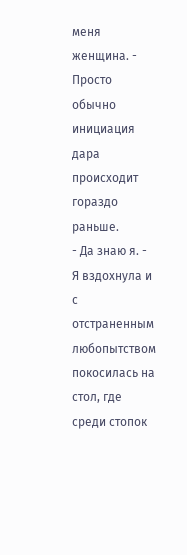меня женщина. - Просто обычно инициация дара происходит гораздо раньше.
- Да знаю я. - Я вздохнула и с отстраненным любопытством покосилась на стол, где среди стопок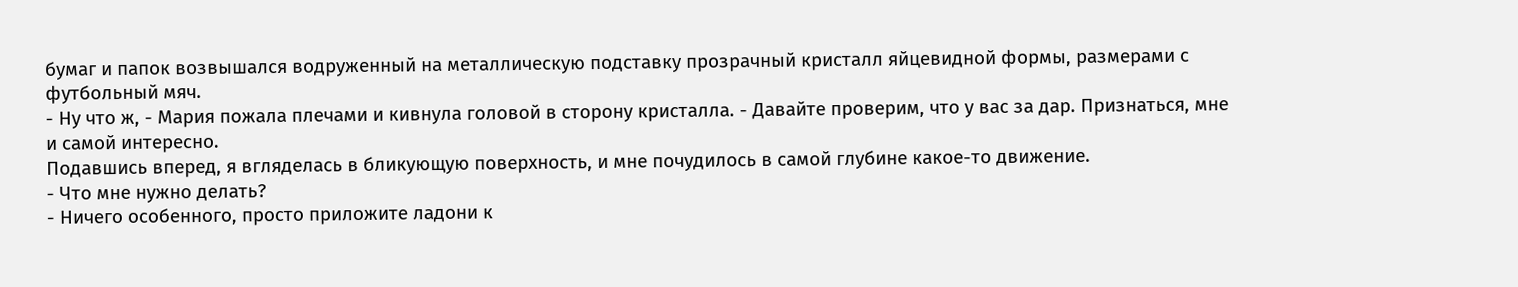бумаг и папок возвышался водруженный на металлическую подставку прозрачный кристалл яйцевидной формы, размерами с футбольный мяч.
- Ну что ж, - Мария пожала плечами и кивнула головой в сторону кристалла. - Давайте проверим, что у вас за дар. Признаться, мне и самой интересно.
Подавшись вперед, я вгляделась в бликующую поверхность, и мне почудилось в самой глубине какое-то движение.
- Что мне нужно делать?
- Ничего особенного, просто приложите ладони к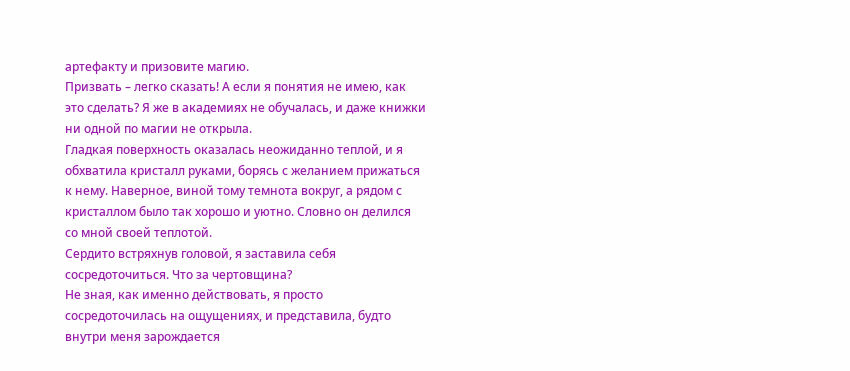артефакту и призовите магию.
Призвать – легко сказать! А если я понятия не имею, как это сделать? Я же в академиях не обучалась, и даже книжки ни одной по магии не открыла.
Гладкая поверхность оказалась неожиданно теплой, и я обхватила кристалл руками, борясь с желанием прижаться к нему. Наверное, виной тому темнота вокруг, а рядом с кристаллом было так хорошо и уютно. Словно он делился со мной своей теплотой.
Сердито встряхнув головой, я заставила себя сосредоточиться. Что за чертовщина?
Не зная, как именно действовать, я просто сосредоточилась на ощущениях, и представила, будто внутри меня зарождается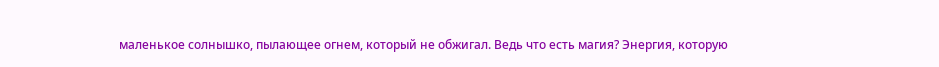маленькое солнышко, пылающее огнем, который не обжигал. Ведь что есть магия? Энергия, которую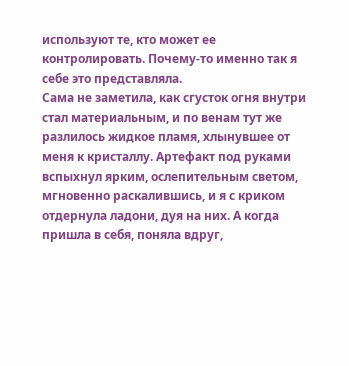используют те, кто может ее контролировать. Почему-то именно так я себе это представляла.
Сама не заметила, как сгусток огня внутри стал материальным, и по венам тут же разлилось жидкое пламя, хлынувшее от меня к кристаллу. Артефакт под руками вспыхнул ярким, ослепительным светом, мгновенно раскалившись, и я с криком отдернула ладони, дуя на них. А когда пришла в себя, поняла вдруг,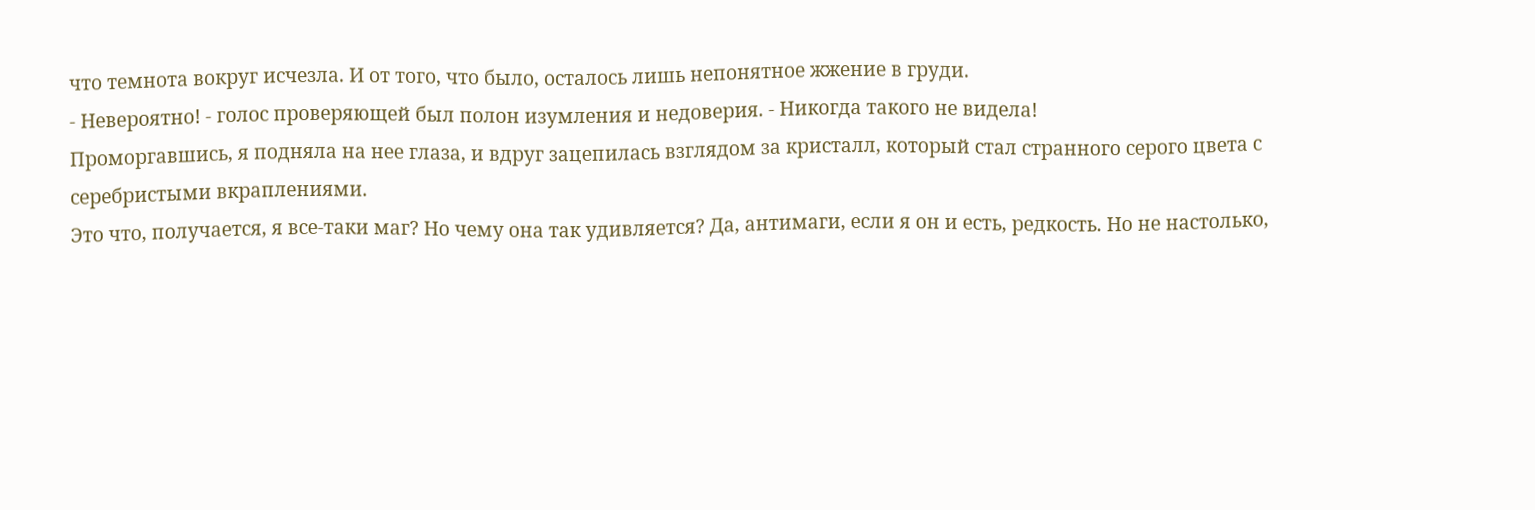что темнота вокруг исчезла. И от того, что было, осталось лишь непонятное жжение в груди.
- Невероятно! - голос проверяющей был полон изумления и недоверия. - Никогда такого не видела!
Проморгавшись, я подняла на нее глаза, и вдруг зацепилась взглядом за кристалл, который стал странного серого цвета с серебристыми вкраплениями.
Это что, получается, я все-таки маг? Но чему она так удивляется? Да, антимаги, если я он и есть, редкость. Но не настолько,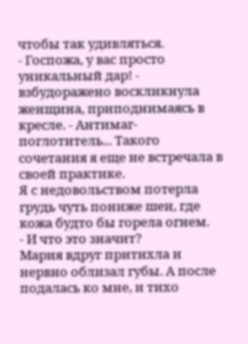чтобы так удивляться.
- Госпожа, у вас просто уникальный дар! - взбудоражено воскликнула женщина, приподнимаясь в кресле. - Антимаг-поглотитель... Такого сочетания я еще не встречала в своей практике.
Я с недовольством потерла грудь чуть пониже шеи, где кожа будто бы горела огнем.
- И что это значит?
Мария вдруг притихла и нервно облизал губы. А после подалась ко мне, и тихо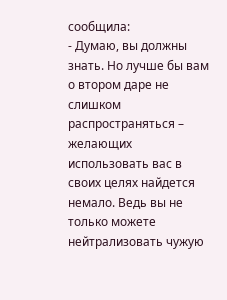сообщила:
- Думаю, вы должны знать. Но лучше бы вам о втором даре не слишком распространяться – желающих использовать вас в своих целях найдется немало. Ведь вы не только можете нейтрализовать чужую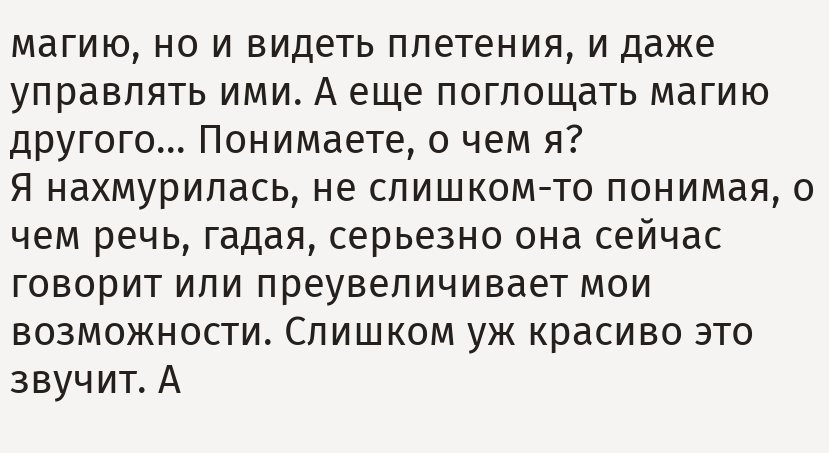магию, но и видеть плетения, и даже управлять ими. А еще поглощать магию другого... Понимаете, о чем я?
Я нахмурилась, не слишком-то понимая, о чем речь, гадая, серьезно она сейчас говорит или преувеличивает мои возможности. Слишком уж красиво это звучит. А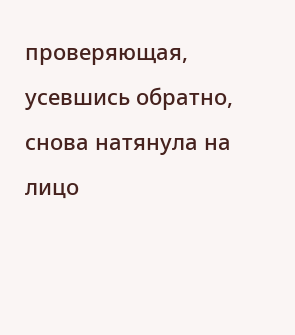проверяющая, усевшись обратно, снова натянула на лицо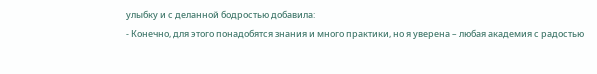улыбку и с деланной бодростью добавила:
- Конечно, для этого понадобятся знания и много практики, но я уверена – любая академия с радостью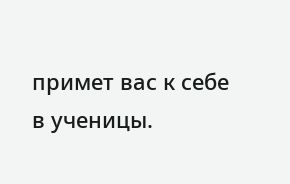примет вас к себе в ученицы.